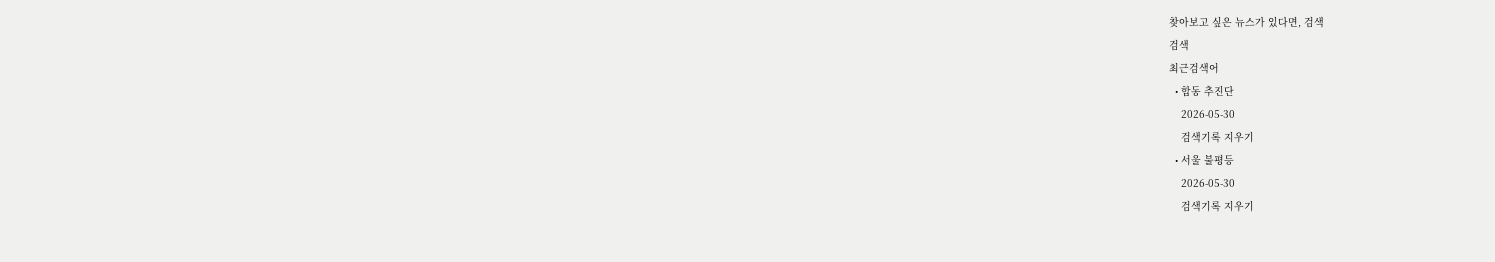찾아보고 싶은 뉴스가 있다면, 검색
검색
최근검색어
  • 합동 추진단
    2026-05-30
    검색기록 지우기
  • 서울 불평등
    2026-05-30
    검색기록 지우기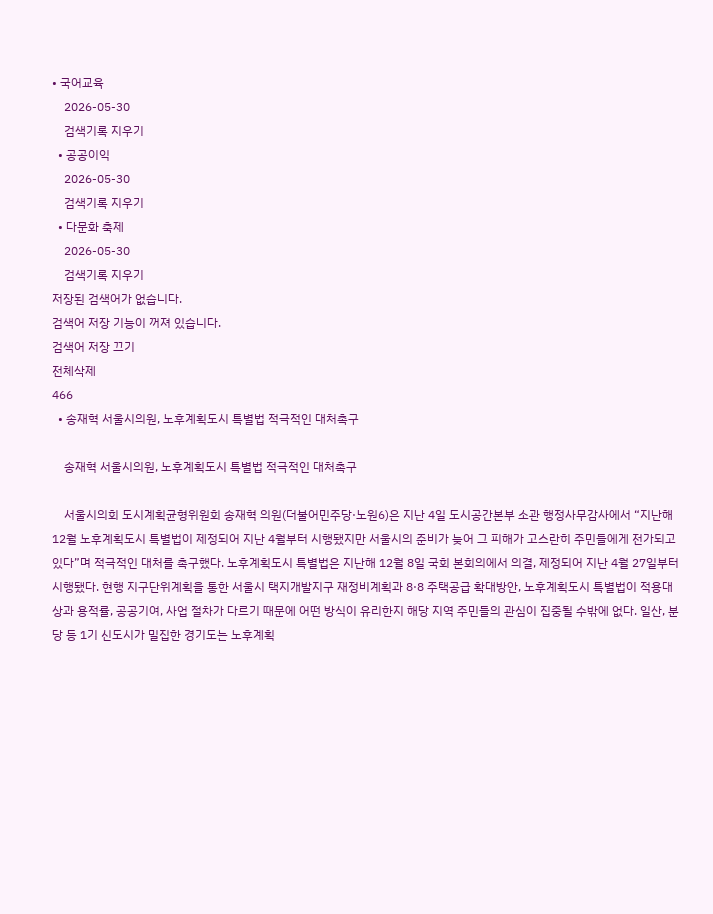• 국어교육
    2026-05-30
    검색기록 지우기
  • 공공이익
    2026-05-30
    검색기록 지우기
  • 다문화 축제
    2026-05-30
    검색기록 지우기
저장된 검색어가 없습니다.
검색어 저장 기능이 꺼져 있습니다.
검색어 저장 끄기
전체삭제
466
  • 송재혁 서울시의원, 노후계획도시 특별법 적극적인 대처촉구

    송재혁 서울시의원, 노후계획도시 특별법 적극적인 대처촉구

    서울시의회 도시계획균형위원회 송재혁 의원(더불어민주당·노원6)은 지난 4일 도시공간본부 소관 행정사무감사에서 “지난해 12월 노후계획도시 특별법이 제정되어 지난 4월부터 시행됐지만 서울시의 준비가 늦어 그 피해가 고스란히 주민들에게 전가되고 있다”며 적극적인 대처를 촉구했다. 노후계획도시 특별법은 지난해 12월 8일 국회 본회의에서 의결, 제정되어 지난 4월 27일부터 시행됐다. 현행 지구단위계획을 통한 서울시 택지개발지구 재정비계획과 8·8 주택공급 확대방안, 노후계획도시 특별법이 적용대상과 용적률, 공공기여, 사업 절차가 다르기 때문에 어떤 방식이 유리한지 해당 지역 주민들의 관심이 집중될 수밖에 없다. 일산, 분당 등 1기 신도시가 밀집한 경기도는 노후계획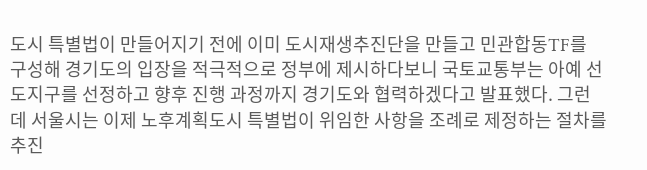도시 특별법이 만들어지기 전에 이미 도시재생추진단을 만들고 민관합동TF를 구성해 경기도의 입장을 적극적으로 정부에 제시하다보니 국토교통부는 아예 선도지구를 선정하고 향후 진행 과정까지 경기도와 협력하겠다고 발표했다. 그런데 서울시는 이제 노후계획도시 특별법이 위임한 사항을 조례로 제정하는 절차를 추진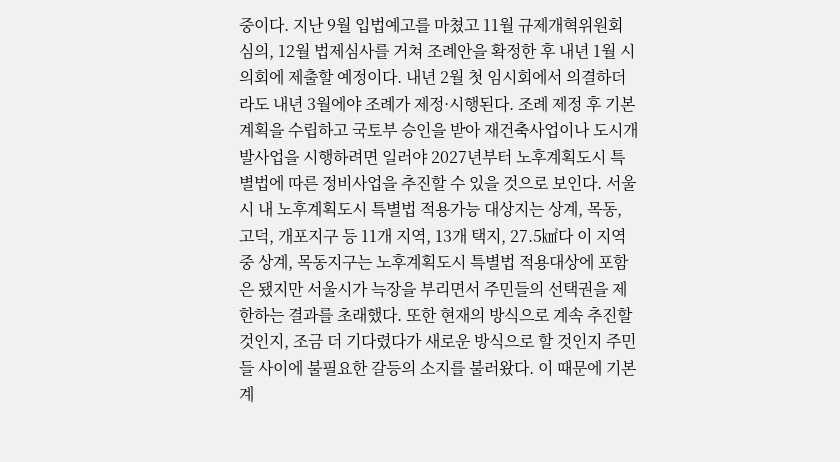중이다. 지난 9월 입법예고를 마쳤고 11월 규제개혁위원회 심의, 12월 법제심사를 거쳐 조례안을 확정한 후 내년 1월 시의회에 제출할 예정이다. 내년 2월 첫 임시회에서 의결하더라도 내년 3월에야 조례가 제정·시행된다. 조례 제정 후 기본 계획을 수립하고 국토부 승인을 받아 재건축사업이나 도시개발사업을 시행하려면 일러야 2027년부터 노후계획도시 특별법에 따른 정비사업을 추진할 수 있을 것으로 보인다. 서울시 내 노후계획도시 특별법 적용가능 대상지는 상계, 목동, 고덕, 개포지구 등 11개 지역, 13개 택지, 27.5㎢다 이 지역 중 상계, 목동지구는 노후계획도시 특별법 적용대상에 포함은 됐지만 서울시가 늑장을 부리면서 주민들의 선택권을 제한하는 결과를 초래했다. 또한 현재의 방식으로 계속 추진할 것인지, 조금 더 기다렸다가 새로운 방식으로 할 것인지 주민들 사이에 불필요한 갈등의 소지를 불러왔다. 이 때문에 기본 계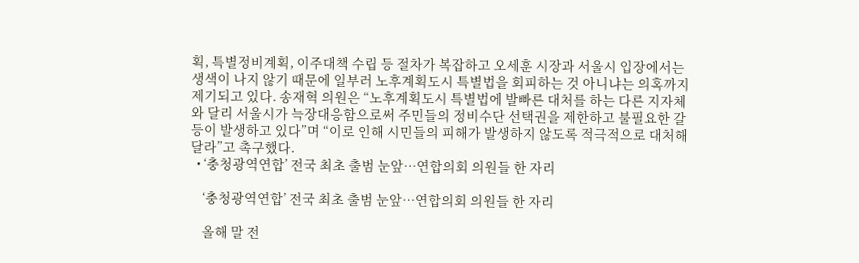획, 특별정비계획, 이주대책 수립 등 절차가 복잡하고 오세훈 시장과 서울시 입장에서는 생색이 나지 않기 때문에 일부러 노후계획도시 특별법을 회피하는 것 아니냐는 의혹까지 제기되고 있다. 송재혁 의원은 “노후계획도시 특별법에 발빠른 대처를 하는 다른 지자체와 달리 서울시가 늑장대응함으로써 주민들의 정비수단 선택권을 제한하고 불필요한 갈등이 발생하고 있다”며 “이로 인해 시민들의 피해가 발생하지 않도록 적극적으로 대처해달라”고 촉구했다.
  • ‘충청광역연합’ 전국 최초 출범 눈앞…연합의회 의원들 한 자리

    ‘충청광역연합’ 전국 최초 출범 눈앞…연합의회 의원들 한 자리

    올해 말 전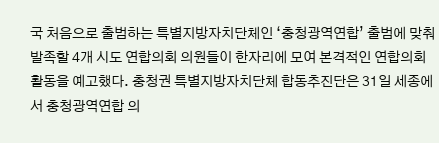국 처음으로 출범하는 특별지방자치단체인 ‘충청광역연합’ 출범에 맞춰 발족할 4개 시도 연합의회 의원들이 한자리에 모여 본격적인 연합의회 활동을 예고했다. 충청권 특별지방자치단체 합동추진단은 31일 세종에서 충청광역연합 의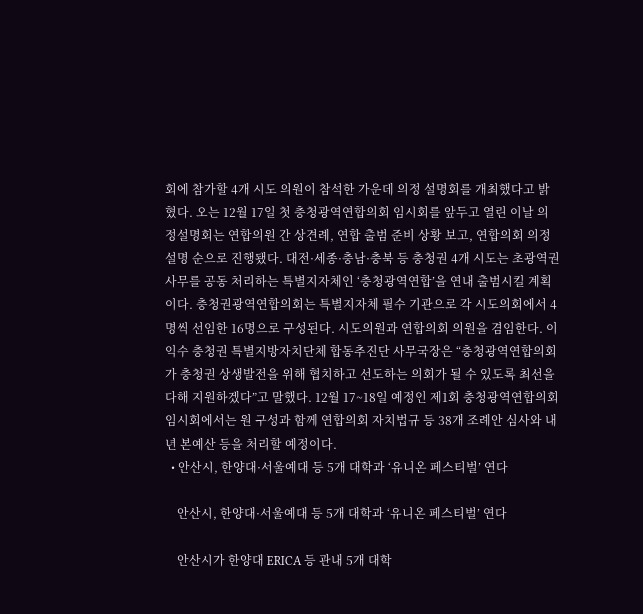회에 참가할 4개 시도 의원이 참석한 가운데 의정 설명회를 개최했다고 밝혔다. 오는 12월 17일 첫 충청광역연합의회 임시회를 앞두고 열린 이날 의정설명회는 연합의원 간 상견례, 연합 출범 준비 상황 보고, 연합의회 의정 설명 순으로 진행됐다. 대전·세종·충남·충북 등 충청권 4개 시도는 초광역권 사무를 공동 처리하는 특별지자체인 ‘충청광역연합’을 연내 출범시킬 계획이다. 충청권광역연합의회는 특별지자체 필수 기관으로 각 시도의회에서 4명씩 선임한 16명으로 구성된다. 시도의원과 연합의회 의원을 겸임한다. 이익수 충청권 특별지방자치단체 합동추진단 사무국장은 “충청광역연합의회가 충청권 상생발전을 위해 협치하고 선도하는 의회가 될 수 있도록 최선을 다해 지원하겠다”고 말했다. 12월 17~18일 예정인 제1회 충청광역연합의회 임시회에서는 원 구성과 함께 연합의회 자치법규 등 38개 조례안 심사와 내년 본예산 등을 처리할 예정이다.
  • 안산시, 한양대·서울예대 등 5개 대학과 ‘유니온 페스티벌’ 연다

    안산시, 한양대·서울예대 등 5개 대학과 ‘유니온 페스티벌’ 연다

    안산시가 한양대 ERICA 등 관내 5개 대학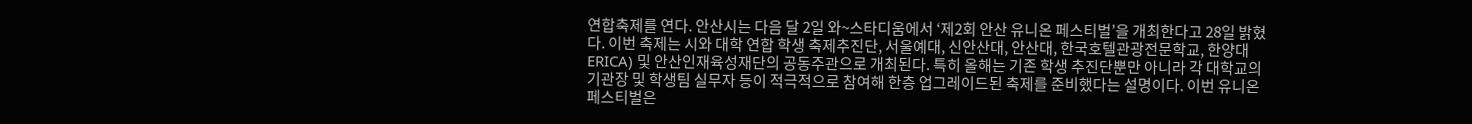연합축제를 연다. 안산시는 다음 달 2일 와~스타디움에서 ‘제2회 안산 유니온 페스티벌’을 개최한다고 28일 밝혔다. 이번 축제는 시와 대학 연합 학생 축제추진단, 서울예대, 신안산대, 안산대, 한국호텔관광전문학교, 한양대 ERICA) 및 안산인재육성재단의 공동주관으로 개최된다. 특히 올해는 기존 학생 추진단뿐만 아니라 각 대학교의 기관장 및 학생팀 실무자 등이 적극적으로 참여해 한층 업그레이드된 축제를 준비했다는 설명이다. 이번 유니온 페스티벌은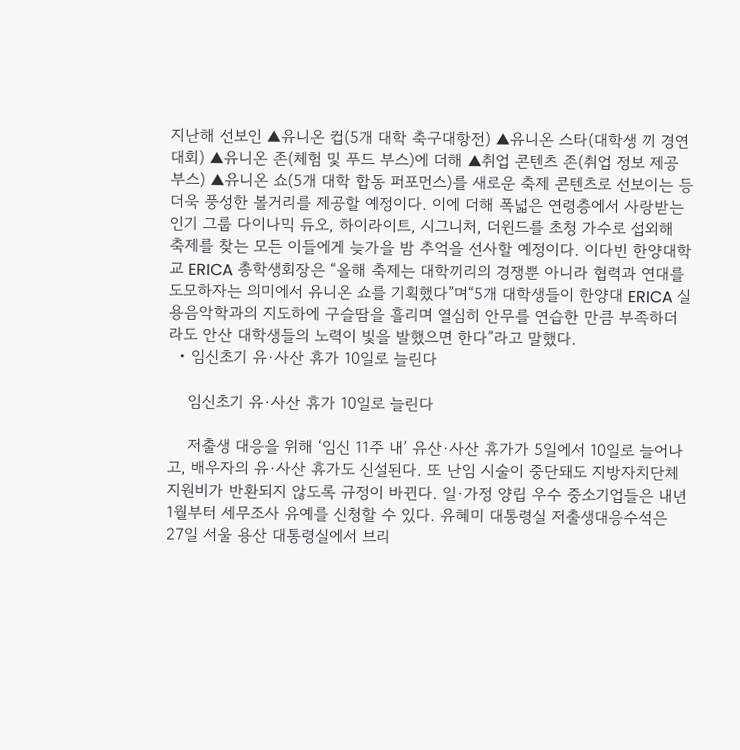지난해 선보인 ▲유니온 컵(5개 대학 축구대항전) ▲유니온 스타(대학생 끼 경연대회) ▲유니온 존(체험 및 푸드 부스)에 더해 ▲취업 콘텐츠 존(취업 정보 제공 부스) ▲유니온 쇼(5개 대학 합동 퍼포먼스)를 새로운 축제 콘텐츠로 선보이는 등 더욱 풍성한 볼거리를 제공할 예정이다. 이에 더해 폭넓은 연령층에서 사랑받는 인기 그룹 다이나믹 듀오, 하이라이트, 시그니처, 더윈드를 초청 가수로 섭외해 축제를 찾는 모든 이들에게 늦가을 밤 추억을 선사할 예정이다. 이다빈 한양대학교 ERICA 총학생회장은 “올해 축제는 대학끼리의 경쟁뿐 아니라 협력과 연대를 도모하자는 의미에서 유니온 쇼를 기획했다”며“5개 대학생들이 한양대 ERICA 실용음악학과의 지도하에 구슬땀을 흘리며 열심히 안무를 연습한 만큼 부족하더라도 안산 대학생들의 노력이 빛을 발했으면 한다”라고 말했다.
  • 임신초기 유·사산 휴가 10일로 늘린다

    임신초기 유·사산 휴가 10일로 늘린다

    저출생 대응을 위해 ‘임신 11주 내’ 유산·사산 휴가가 5일에서 10일로 늘어나고, 배우자의 유·사산 휴가도 신설된다. 또 난임 시술이 중단돼도 지방자치단체 지원비가 반환되지 않도록 규정이 바뀐다. 일·가정 양립 우수 중소기업들은 내년 1월부터 세무조사 유예를 신청할 수 있다. 유혜미 대통령실 저출생대응수석은 27일 서울 용산 대통령실에서 브리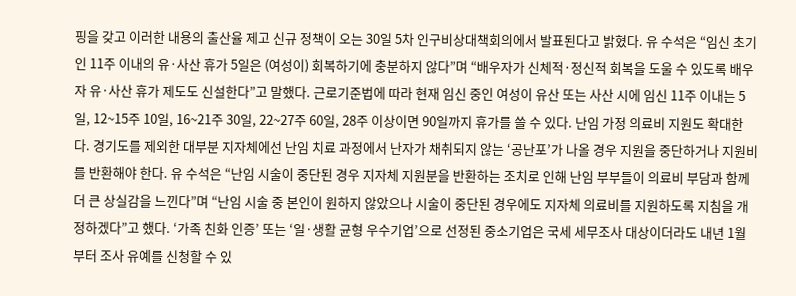핑을 갖고 이러한 내용의 출산율 제고 신규 정책이 오는 30일 5차 인구비상대책회의에서 발표된다고 밝혔다. 유 수석은 “임신 초기인 11주 이내의 유·사산 휴가 5일은 (여성이) 회복하기에 충분하지 않다”며 “배우자가 신체적·정신적 회복을 도울 수 있도록 배우자 유·사산 휴가 제도도 신설한다”고 말했다. 근로기준법에 따라 현재 임신 중인 여성이 유산 또는 사산 시에 임신 11주 이내는 5일, 12~15주 10일, 16~21주 30일, 22~27주 60일, 28주 이상이면 90일까지 휴가를 쓸 수 있다. 난임 가정 의료비 지원도 확대한다. 경기도를 제외한 대부분 지자체에선 난임 치료 과정에서 난자가 채취되지 않는 ‘공난포’가 나올 경우 지원을 중단하거나 지원비를 반환해야 한다. 유 수석은 “난임 시술이 중단된 경우 지자체 지원분을 반환하는 조치로 인해 난임 부부들이 의료비 부담과 함께 더 큰 상실감을 느낀다”며 “난임 시술 중 본인이 원하지 않았으나 시술이 중단된 경우에도 지자체 의료비를 지원하도록 지침을 개정하겠다”고 했다. ‘가족 친화 인증’ 또는 ‘일·생활 균형 우수기업’으로 선정된 중소기업은 국세 세무조사 대상이더라도 내년 1월부터 조사 유예를 신청할 수 있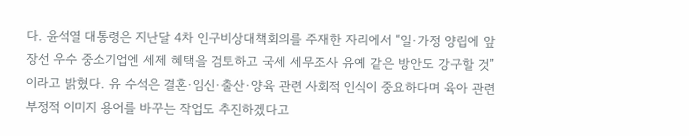다. 윤석열 대통령은 지난달 4차 인구비상대책회의를 주재한 자리에서 “일·가정 양립에 앞장선 우수 중소기업엔 세제 혜택을 검토하고 국세 세무조사 유예 같은 방안도 강구할 것”이라고 밝혔다. 유 수석은 결혼·임신·출산·양육 관련 사회적 인식이 중요하다며 육아 관련 부정적 이미지 용어를 바꾸는 작업도 추진하겠다고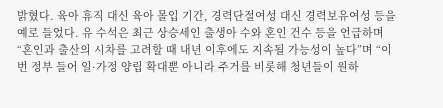밝혔다. 육아 휴직 대신 육아 몰입 기간, 경력단절여성 대신 경력보유여성 등을 예로 들었다. 유 수석은 최근 상승세인 출생아 수와 혼인 건수 등을 언급하며 “혼인과 출산의 시차를 고려할 때 내년 이후에도 지속될 가능성이 높다”며 “이번 정부 들어 일·가정 양립 확대뿐 아니라 주거를 비롯해 청년들이 원하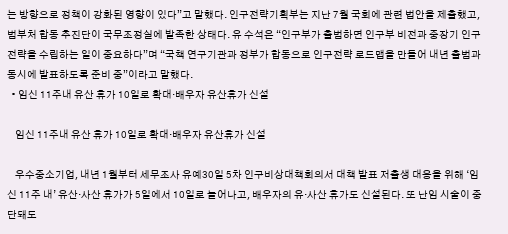는 방향으로 정책이 강화된 영향이 있다”고 말했다. 인구전략기획부는 지난 7월 국회에 관련 법안을 제출했고, 범부처 합동 추진단이 국무조정실에 발족한 상태다. 유 수석은 “인구부가 출범하면 인구부 비전과 중장기 인구전략을 수립하는 일이 중요하다”며 “국책 연구기관과 정부가 합동으로 인구전략 로드맵을 만들어 내년 출범과 동시에 발표하도록 준비 중”이라고 말했다.
  • 임신 11주내 유산 휴가 10일로 확대·배우자 유산휴가 신설

    임신 11주내 유산 휴가 10일로 확대·배우자 유산휴가 신설

    우수중소기업, 내년 1월부터 세무조사 유예30일 5차 인구비상대책회의서 대책 발표 저출생 대응을 위해 ‘임신 11주 내’ 유산·사산 휴가가 5일에서 10일로 늘어나고, 배우자의 유·사산 휴가도 신설된다. 또 난임 시술이 중단돼도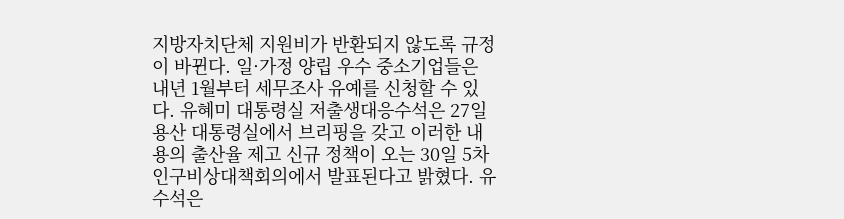지방자치단체 지원비가 반환되지 않도록 규정이 바뀐다. 일·가정 양립 우수 중소기업들은 내년 1월부터 세무조사 유예를 신청할 수 있다. 유혜미 대통령실 저출생대응수석은 27일 용산 대통령실에서 브리핑을 갖고 이러한 내용의 출산율 제고 신규 정책이 오는 30일 5차 인구비상대책회의에서 발표된다고 밝혔다. 유 수석은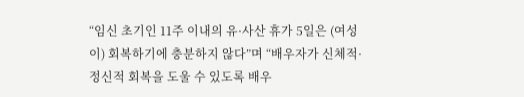“임신 초기인 11주 이내의 유·사산 휴가 5일은 (여성이) 회복하기에 충분하지 않다”며 “배우자가 신체적·정신적 회복을 도울 수 있도록 배우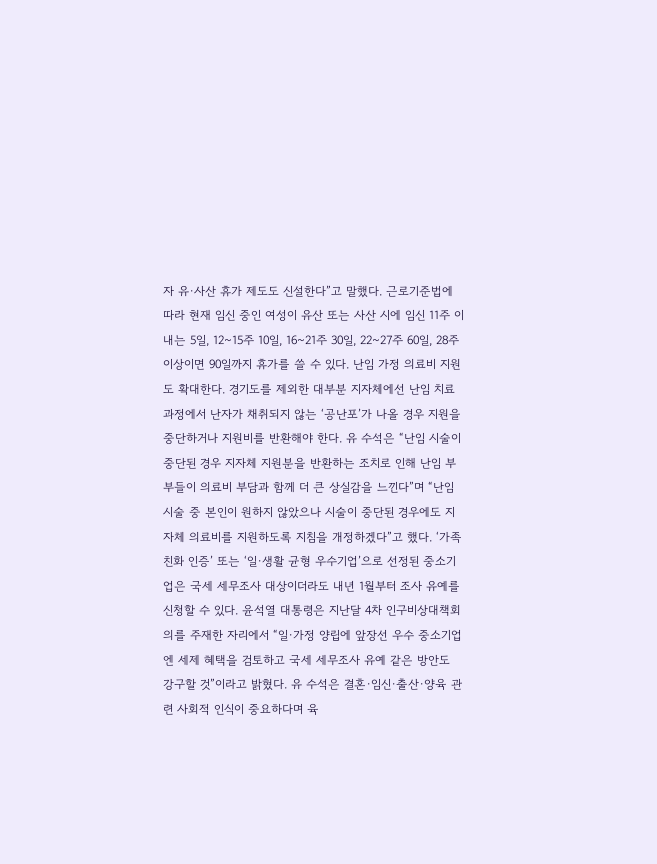자 유·사산 휴가 제도도 신설한다”고 말했다. 근로기준법에 따라 현재 임신 중인 여성이 유산 또는 사산 시에 임신 11주 이내는 5일, 12~15주 10일, 16~21주 30일, 22~27주 60일, 28주 이상이면 90일까지 휴가를 쓸 수 있다. 난임 가정 의료비 지원도 확대한다. 경기도를 제외한 대부분 지자체에선 난임 치료 과정에서 난자가 채취되지 않는 ‘공난포’가 나올 경우 지원을 중단하거나 지원비를 반환해야 한다. 유 수석은 “난임 시술이 중단된 경우 지자체 지원분을 반환하는 조치로 인해 난임 부부들이 의료비 부담과 함께 더 큰 상실감을 느낀다”며 “난임 시술 중 본인이 원하지 않았으나 시술이 중단된 경우에도 지자체 의료비를 지원하도록 지침을 개정하겠다”고 했다. ‘가족 친화 인증’ 또는 ‘일·생활 균형 우수기업’으로 선정된 중소기업은 국세 세무조사 대상이더라도 내년 1월부터 조사 유예를 신청할 수 있다. 윤석열 대통령은 지난달 4차 인구비상대책회의를 주재한 자리에서 “일·가정 양립에 앞장선 우수 중소기업엔 세제 혜택을 검토하고 국세 세무조사 유예 같은 방안도 강구할 것”이라고 밝혔다. 유 수석은 결혼·임신·출산·양육 관련 사회적 인식이 중요하다며 육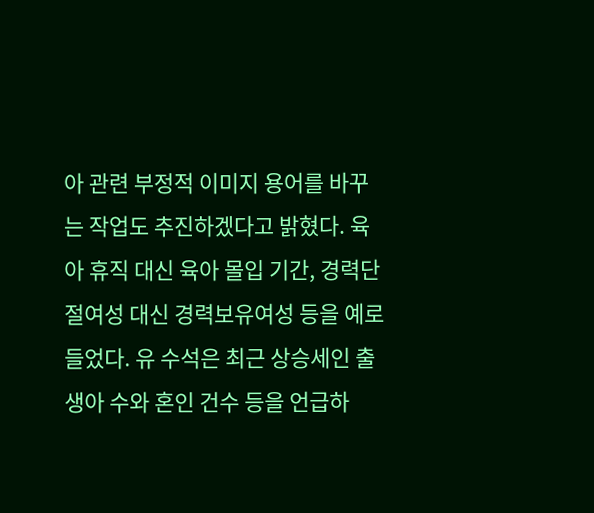아 관련 부정적 이미지 용어를 바꾸는 작업도 추진하겠다고 밝혔다. 육아 휴직 대신 육아 몰입 기간, 경력단절여성 대신 경력보유여성 등을 예로 들었다. 유 수석은 최근 상승세인 출생아 수와 혼인 건수 등을 언급하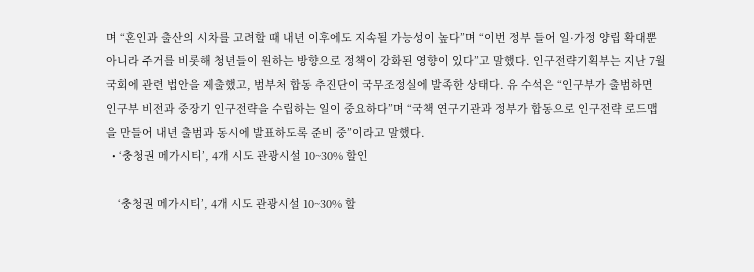며 “혼인과 출산의 시차를 고려할 때 내년 이후에도 지속될 가능성이 높다”며 “이번 정부 들어 일·가정 양립 확대뿐 아니라 주거를 비롯해 청년들이 원하는 방향으로 정책이 강화된 영향이 있다”고 말했다. 인구전략기획부는 지난 7월 국회에 관련 법안을 제출했고, 범부처 합동 추진단이 국무조정실에 발족한 상태다. 유 수석은 “인구부가 출범하면 인구부 비전과 중장기 인구전략을 수립하는 일이 중요하다”며 “국책 연구기관과 정부가 합동으로 인구전략 로드맵을 만들어 내년 출범과 동시에 발표하도록 준비 중”이라고 말했다.
  • ‘충청권 메가시티’, 4개 시도 관광시설 10~30% 할인

    ‘충청권 메가시티’, 4개 시도 관광시설 10~30% 할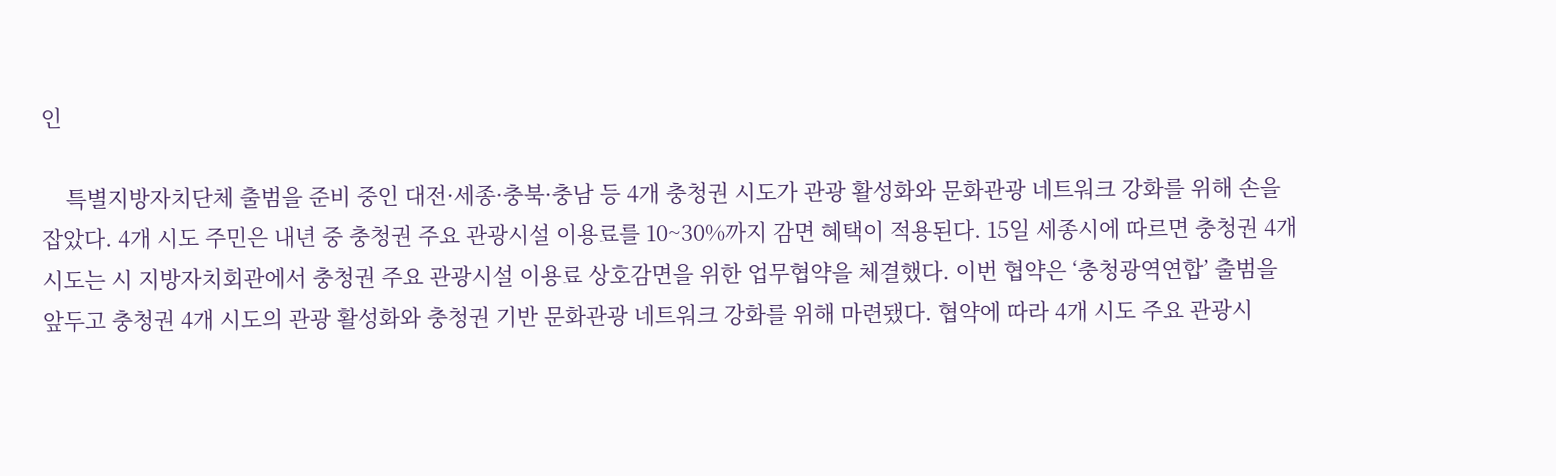인

    특별지방자치단체 출범을 준비 중인 대전·세종·충북·충남 등 4개 충청권 시도가 관광 활성화와 문화관광 네트워크 강화를 위해 손을 잡았다. 4개 시도 주민은 내년 중 충청권 주요 관광시설 이용료를 10~30%까지 감면 혜택이 적용된다. 15일 세종시에 따르면 충청권 4개 시도는 시 지방자치회관에서 충청권 주요 관광시설 이용료 상호감면을 위한 업무협약을 체결했다. 이번 협약은 ‘충청광역연합’ 출범을 앞두고 충청권 4개 시도의 관광 활성화와 충청권 기반 문화관광 네트워크 강화를 위해 마련됐다. 협약에 따라 4개 시도 주요 관광시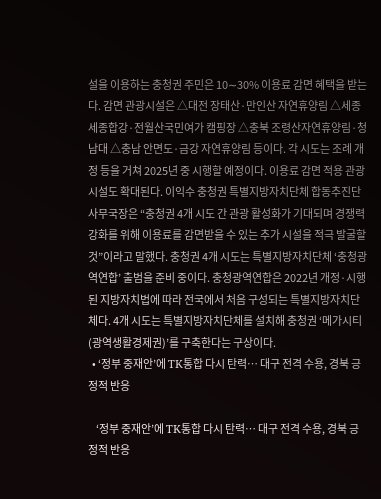설을 이용하는 충청권 주민은 10∼30% 이용료 감면 혜택을 받는다. 감면 관광시설은 △대전 장태산·만인산 자연휴양림 △세종 세종합강·전월산국민여가 캠핑장 △충북 조령산자연휴양림·청남대 △충남 안면도·금강 자연휴양림 등이다. 각 시도는 조례 개정 등을 거쳐 2025년 중 시행할 예정이다. 이용료 감면 적용 관광시설도 확대된다. 이익수 충청권 특별지방자치단체 합동추진단 사무국장은 “충청권 4개 시도 간 관광 활성화가 기대되며 경쟁력 강화를 위해 이용료를 감면받을 수 있는 추가 시설을 적극 발굴할 것”이라고 말했다. 충청권 4개 시도는 특별지방자치단체 ‘충청광역연합’ 출범을 준비 중이다. 충청광역연합은 2022년 개정·시행된 지방자치법에 따라 전국에서 처음 구성되는 특별지방자치단체다. 4개 시도는 특별지방자치단체를 설치해 충청권 ‘메가시티(광역생활경제권)’를 구축한다는 구상이다.
  • ‘정부 중재안’에 TK통합 다시 탄력… 대구 전격 수용, 경북 긍정적 반응

    ‘정부 중재안’에 TK통합 다시 탄력… 대구 전격 수용, 경북 긍정적 반응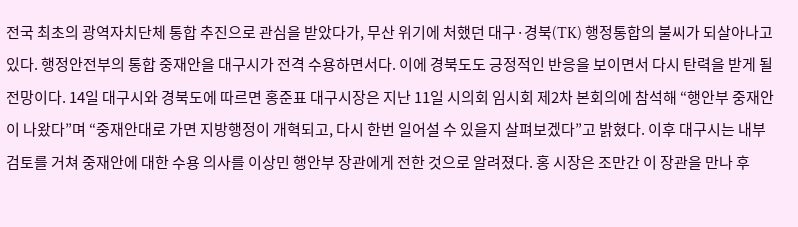전국 최초의 광역자치단체 통합 추진으로 관심을 받았다가, 무산 위기에 처했던 대구·경북(TK) 행정통합의 불씨가 되살아나고 있다. 행정안전부의 통합 중재안을 대구시가 전격 수용하면서다. 이에 경북도도 긍정적인 반응을 보이면서 다시 탄력을 받게 될 전망이다. 14일 대구시와 경북도에 따르면 홍준표 대구시장은 지난 11일 시의회 임시회 제2차 본회의에 참석해 “행안부 중재안이 나왔다”며 “중재안대로 가면 지방행정이 개혁되고, 다시 한번 일어설 수 있을지 살펴보겠다”고 밝혔다. 이후 대구시는 내부 검토를 거쳐 중재안에 대한 수용 의사를 이상민 행안부 장관에게 전한 것으로 알려졌다. 홍 시장은 조만간 이 장관을 만나 후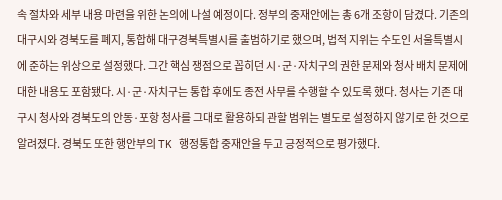속 절차와 세부 내용 마련을 위한 논의에 나설 예정이다. 정부의 중재안에는 총 6개 조항이 담겼다. 기존의 대구시와 경북도를 폐지, 통합해 대구경북특별시를 출범하기로 했으며, 법적 지위는 수도인 서울특별시에 준하는 위상으로 설정했다. 그간 핵심 쟁점으로 꼽히던 시·군·자치구의 권한 문제와 청사 배치 문제에 대한 내용도 포함됐다. 시·군·자치구는 통합 후에도 종전 사무를 수행할 수 있도록 했다. 청사는 기존 대구시 청사와 경북도의 안동·포항 청사를 그대로 활용하되 관할 범위는 별도로 설정하지 않기로 한 것으로 알려졌다. 경북도 또한 행안부의 TK 행정통합 중재안을 두고 긍정적으로 평가했다.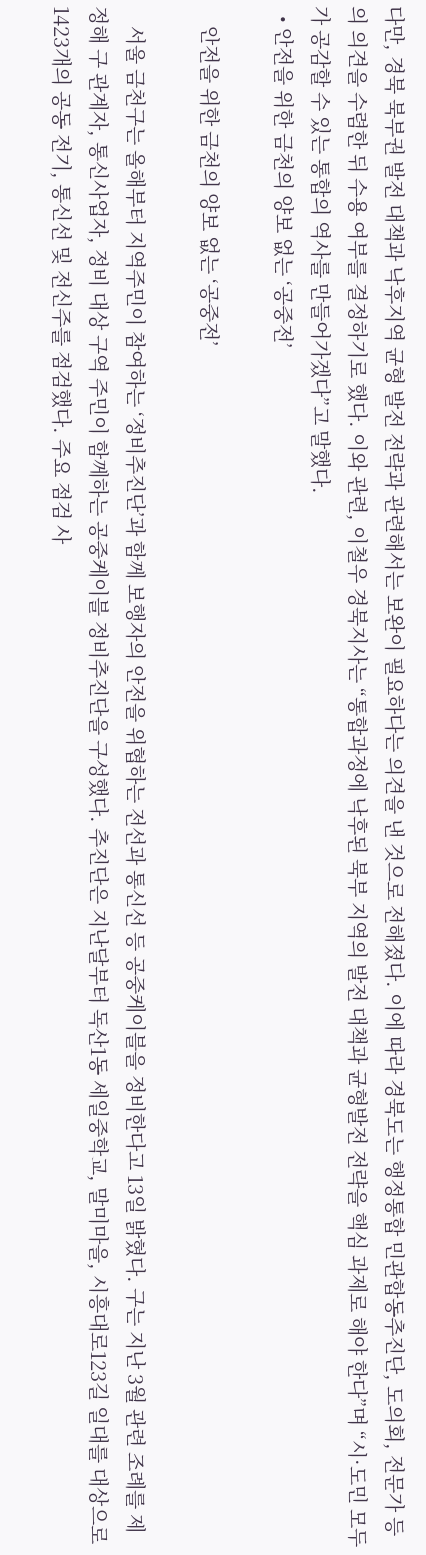다만, 경북 북부권 발전 대책과 낙후지역 균형 발전 전략과 관련해서는 보완이 필요하다는 의견을 낸 것으로 전해졌다. 이에 따라 경북도는 행정통합 민관합동추진단, 도의회, 전문가 등의 의견을 수렴한 뒤 수용 여부를 결정하기로 했다. 이와 관련, 이철우 경북지사는 “통합과정에 낙후된 북부 지역의 발전 대책과 균형발전 전략을 핵심 과제로 해야 한다”며 “시·도민 모두가 공감할 수 있는 통합의 역사를 만들어가겠다”고 말했다.
  • 안전을 위한 금천의 양보 없는 ‘공중전’

    안전을 위한 금천의 양보 없는 ‘공중전’

    서울 금천구는 올해부터 지역주민이 참여하는 ‘정비추진단’과 함께 보행자의 안전을 위협하는 전선과 통신선 등 공중케이블을 정비한다고 13일 밝혔다. 구는 지난 3월 관련 조례를 제정해 구 관계자, 통신사업자, 정비 대상 구역 주민이 함께하는 공중케이블 정비추진단을 구성했다. 추진단은 지난달부터 독산1동 세일중학교, 말미마을, 시흥대로123길 일대를 대상으로 1423개의 공동 전기, 통신선 및 전신주를 점검했다. 주요 점검 사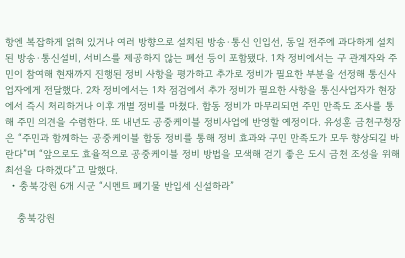항엔 복잡하게 얽혀 있거나 여러 방향으로 설치된 방송·통신 인입선, 동일 전주에 과다하게 설치된 방송·통신설비, 서비스를 제공하지 않는 폐선 등이 포함됐다. 1차 정비에서는 구 관계자와 주민이 참여해 현재까지 진행된 정비 사항을 평가하고 추가로 정비가 필요한 부분을 선정해 통신사업자에게 전달했다. 2차 정비에서는 1차 점검에서 추가 정비가 필요한 사항을 통신사업자가 현장에서 즉시 처리하거나 이후 개별 정비를 마쳤다. 합동 정비가 마무리되면 주민 만족도 조사를 통해 주민 의견을 수렴한다. 또 내년도 공중케이블 정비사업에 반영할 예정이다. 유성훈 금천구청장은 “주민과 함께하는 공중케이블 합동 정비를 통해 정비 효과와 구민 만족도가 모두 향상되길 바란다”며 “앞으로도 효율적으로 공중케이블 정비 방법을 모색해 걷기 좋은 도시 금천 조성을 위해 최선을 다하겠다”고 말했다.
  • 충북강원 6개 시군 “시멘트 폐기물 반입세 신설하라”

    충북강원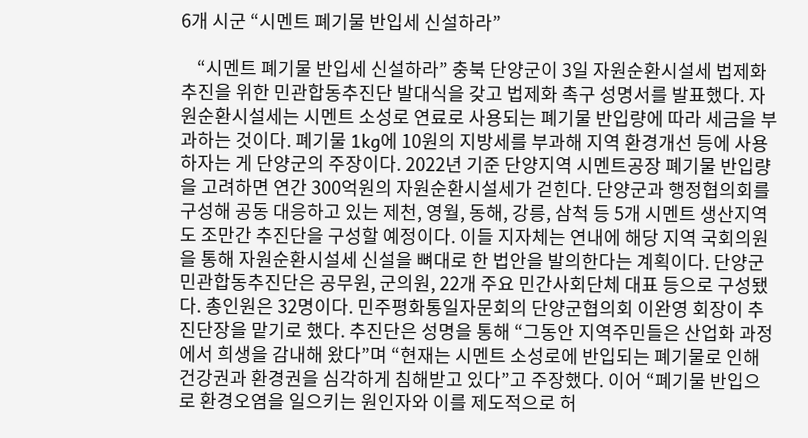6개 시군 “시멘트 폐기물 반입세 신설하라”

    “시멘트 폐기물 반입세 신설하라” 충북 단양군이 3일 자원순환시설세 법제화 추진을 위한 민관합동추진단 발대식을 갖고 법제화 촉구 성명서를 발표했다. 자원순환시설세는 시멘트 소성로 연료로 사용되는 폐기물 반입량에 따라 세금을 부과하는 것이다. 폐기물 1kg에 10원의 지방세를 부과해 지역 환경개선 등에 사용하자는 게 단양군의 주장이다. 2022년 기준 단양지역 시멘트공장 폐기물 반입량을 고려하면 연간 300억원의 자원순환시설세가 걷힌다. 단양군과 행정협의회를 구성해 공동 대응하고 있는 제천, 영월, 동해, 강릉, 삼척 등 5개 시멘트 생산지역도 조만간 추진단을 구성할 예정이다. 이들 지자체는 연내에 해당 지역 국회의원을 통해 자원순환시설세 신설을 뼈대로 한 법안을 발의한다는 계획이다. 단양군 민관합동추진단은 공무원, 군의원, 22개 주요 민간사회단체 대표 등으로 구성됐다. 총인원은 32명이다. 민주평화통일자문회의 단양군협의회 이완영 회장이 추진단장을 맡기로 했다. 추진단은 성명을 통해 “그동안 지역주민들은 산업화 과정에서 희생을 감내해 왔다”며 “현재는 시멘트 소성로에 반입되는 폐기물로 인해 건강권과 환경권을 심각하게 침해받고 있다”고 주장했다. 이어 “폐기물 반입으로 환경오염을 일으키는 원인자와 이를 제도적으로 허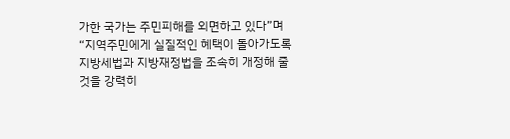가한 국가는 주민피해를 외면하고 있다”며 “지역주민에게 실질적인 혜택이 돌아가도록 지방세법과 지방재정법을 조속히 개정해 줄 것을 강력히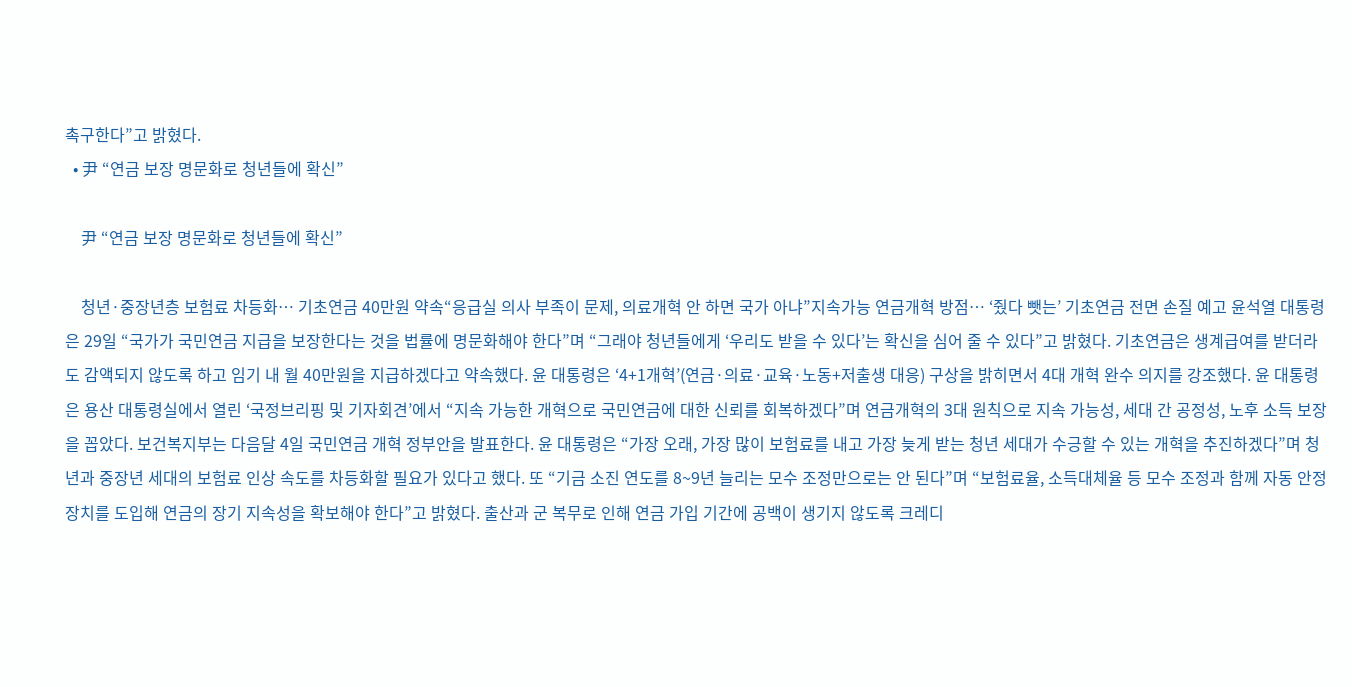촉구한다”고 밝혔다.
  • 尹 “연금 보장 명문화로 청년들에 확신”

    尹 “연금 보장 명문화로 청년들에 확신”

    청년·중장년층 보험료 차등화… 기초연금 40만원 약속“응급실 의사 부족이 문제, 의료개혁 안 하면 국가 아냐”지속가능 연금개혁 방점… ‘줬다 뺏는’ 기초연금 전면 손질 예고 윤석열 대통령은 29일 “국가가 국민연금 지급을 보장한다는 것을 법률에 명문화해야 한다”며 “그래야 청년들에게 ‘우리도 받을 수 있다’는 확신을 심어 줄 수 있다”고 밝혔다. 기초연금은 생계급여를 받더라도 감액되지 않도록 하고 임기 내 월 40만원을 지급하겠다고 약속했다. 윤 대통령은 ‘4+1개혁’(연금·의료·교육·노동+저출생 대응) 구상을 밝히면서 4대 개혁 완수 의지를 강조했다. 윤 대통령은 용산 대통령실에서 열린 ‘국정브리핑 및 기자회견’에서 “지속 가능한 개혁으로 국민연금에 대한 신뢰를 회복하겠다”며 연금개혁의 3대 원칙으로 지속 가능성, 세대 간 공정성, 노후 소득 보장을 꼽았다. 보건복지부는 다음달 4일 국민연금 개혁 정부안을 발표한다. 윤 대통령은 “가장 오래, 가장 많이 보험료를 내고 가장 늦게 받는 청년 세대가 수긍할 수 있는 개혁을 추진하겠다”며 청년과 중장년 세대의 보험료 인상 속도를 차등화할 필요가 있다고 했다. 또 “기금 소진 연도를 8~9년 늘리는 모수 조정만으로는 안 된다”며 “보험료율, 소득대체율 등 모수 조정과 함께 자동 안정장치를 도입해 연금의 장기 지속성을 확보해야 한다”고 밝혔다. 출산과 군 복무로 인해 연금 가입 기간에 공백이 생기지 않도록 크레디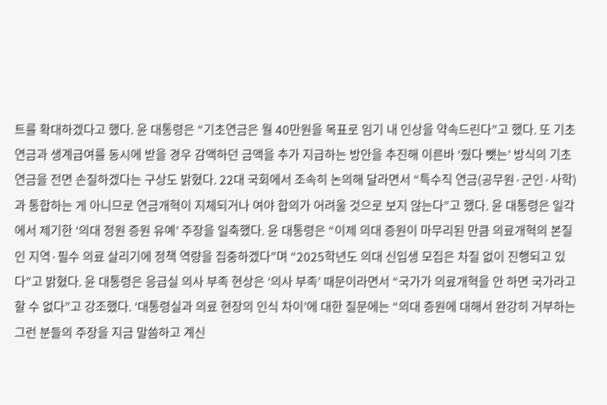트를 확대하겠다고 했다. 윤 대통령은 “기초연금은 월 40만원을 목표로 임기 내 인상을 약속드린다”고 했다. 또 기초연금과 생계급여를 동시에 받을 경우 감액하던 금액을 추가 지급하는 방안을 추진해 이른바 ‘줬다 뺏는’ 방식의 기초연금을 전면 손질하겠다는 구상도 밝혔다. 22대 국회에서 조속히 논의해 달라면서 “특수직 연금(공무원·군인·사학)과 통합하는 게 아니므로 연금개혁이 지체되거나 여야 합의가 어려울 것으로 보지 않는다”고 했다. 윤 대통령은 일각에서 제기한 ‘의대 정원 증원 유예’ 주장을 일축했다. 윤 대통령은 “이제 의대 증원이 마무리된 만큼 의료개혁의 본질인 지역·필수 의료 살리기에 정책 역량을 집중하겠다”며 “2025학년도 의대 신입생 모집은 차질 없이 진행되고 있다”고 밝혔다. 윤 대통령은 응급실 의사 부족 현상은 ‘의사 부족’ 때문이라면서 “국가가 의료개혁을 안 하면 국가라고 할 수 없다”고 강조했다. ‘대통령실과 의료 현장의 인식 차이’에 대한 질문에는 “의대 증원에 대해서 완강히 거부하는 그런 분들의 주장을 지금 말씀하고 계신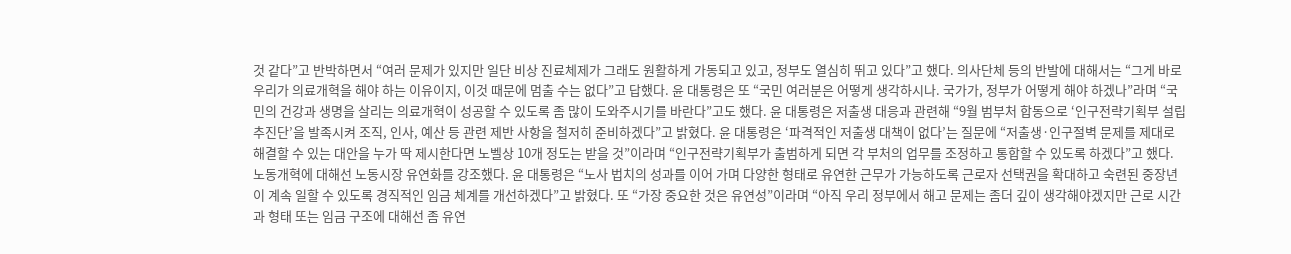것 같다”고 반박하면서 “여러 문제가 있지만 일단 비상 진료체제가 그래도 원활하게 가동되고 있고, 정부도 열심히 뛰고 있다”고 했다. 의사단체 등의 반발에 대해서는 “그게 바로 우리가 의료개혁을 해야 하는 이유이지, 이것 때문에 멈출 수는 없다”고 답했다. 윤 대통령은 또 “국민 여러분은 어떻게 생각하시나. 국가가, 정부가 어떻게 해야 하겠나”라며 “국민의 건강과 생명을 살리는 의료개혁이 성공할 수 있도록 좀 많이 도와주시기를 바란다”고도 했다. 윤 대통령은 저출생 대응과 관련해 “9월 범부처 합동으로 ‘인구전략기획부 설립 추진단’을 발족시켜 조직, 인사, 예산 등 관련 제반 사항을 철저히 준비하겠다”고 밝혔다. 윤 대통령은 ‘파격적인 저출생 대책이 없다’는 질문에 “저출생·인구절벽 문제를 제대로 해결할 수 있는 대안을 누가 딱 제시한다면 노벨상 10개 정도는 받을 것”이라며 “인구전략기획부가 출범하게 되면 각 부처의 업무를 조정하고 통합할 수 있도록 하겠다”고 했다. 노동개혁에 대해선 노동시장 유연화를 강조했다. 윤 대통령은 “노사 법치의 성과를 이어 가며 다양한 형태로 유연한 근무가 가능하도록 근로자 선택권을 확대하고 숙련된 중장년이 계속 일할 수 있도록 경직적인 임금 체계를 개선하겠다”고 밝혔다. 또 “가장 중요한 것은 유연성”이라며 “아직 우리 정부에서 해고 문제는 좀더 깊이 생각해야겠지만 근로 시간과 형태 또는 임금 구조에 대해선 좀 유연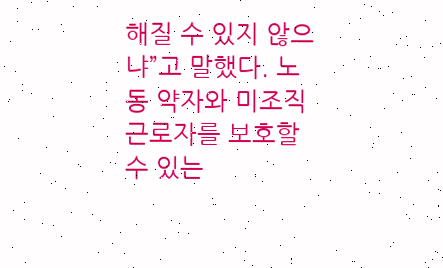해질 수 있지 않으냐”고 말했다. 노동 약자와 미조직 근로자를 보호할 수 있는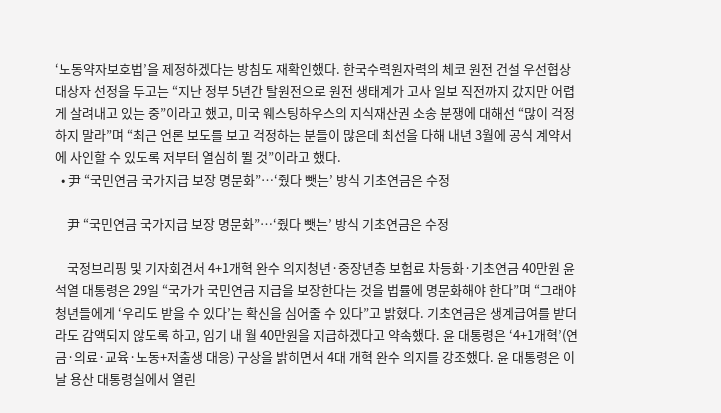‘노동약자보호법’을 제정하겠다는 방침도 재확인했다. 한국수력원자력의 체코 원전 건설 우선협상대상자 선정을 두고는 “지난 정부 5년간 탈원전으로 원전 생태계가 고사 일보 직전까지 갔지만 어렵게 살려내고 있는 중”이라고 했고, 미국 웨스팅하우스의 지식재산권 소송 분쟁에 대해선 “많이 걱정하지 말라”며 “최근 언론 보도를 보고 걱정하는 분들이 많은데 최선을 다해 내년 3월에 공식 계약서에 사인할 수 있도록 저부터 열심히 뛸 것”이라고 했다.
  • 尹 “국민연금 국가지급 보장 명문화”…‘줬다 뺏는’ 방식 기초연금은 수정

    尹 “국민연금 국가지급 보장 명문화”…‘줬다 뺏는’ 방식 기초연금은 수정

    국정브리핑 및 기자회견서 4+1개혁 완수 의지청년·중장년층 보험료 차등화·기초연금 40만원 윤석열 대통령은 29일 “국가가 국민연금 지급을 보장한다는 것을 법률에 명문화해야 한다”며 “그래야 청년들에게 ‘우리도 받을 수 있다’는 확신을 심어줄 수 있다”고 밝혔다. 기초연금은 생계급여를 받더라도 감액되지 않도록 하고, 임기 내 월 40만원을 지급하겠다고 약속했다. 윤 대통령은 ‘4+1개혁’(연금·의료·교육·노동+저출생 대응) 구상을 밝히면서 4대 개혁 완수 의지를 강조했다. 윤 대통령은 이날 용산 대통령실에서 열린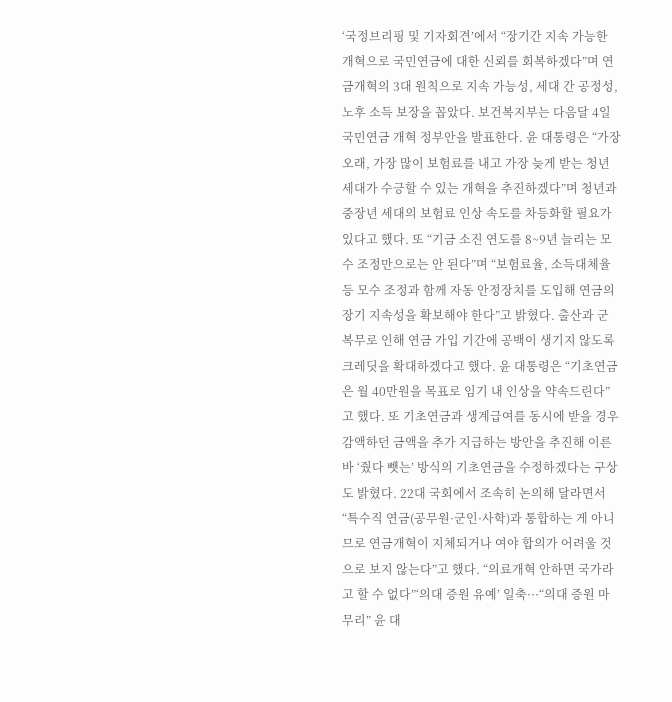‘국정브리핑 및 기자회견’에서 “장기간 지속 가능한 개혁으로 국민연금에 대한 신뢰를 회복하겠다”며 연금개혁의 3대 원칙으로 지속 가능성, 세대 간 공정성, 노후 소득 보장을 꼽았다. 보건복지부는 다음달 4일 국민연금 개혁 정부안을 발표한다. 윤 대통령은 “가장 오래, 가장 많이 보험료를 내고 가장 늦게 받는 청년 세대가 수긍할 수 있는 개혁을 추진하겠다”며 청년과 중장년 세대의 보험료 인상 속도를 차등화할 필요가 있다고 했다. 또 “기금 소진 연도를 8~9년 늘리는 모수 조정만으로는 안 된다”며 “보험료율, 소득대체율 등 모수 조정과 함께 자동 안정장치를 도입해 연금의 장기 지속성을 확보해야 한다”고 밝혔다. 출산과 군 복무로 인해 연금 가입 기간에 공백이 생기지 않도록 크레딧을 확대하겠다고 했다. 윤 대통령은 “기초연금은 월 40만원을 목표로 임기 내 인상을 약속드린다”고 했다. 또 기초연금과 생계급여를 동시에 받을 경우 감액하던 금액을 추가 지급하는 방안을 추진해 이른바 ‘줬다 뺏는’ 방식의 기초연금을 수정하겠다는 구상도 밝혔다. 22대 국회에서 조속히 논의해 달라면서 “특수직 연금(공무원·군인·사학)과 통합하는 게 아니므로 연금개혁이 지체되거나 여야 합의가 어려울 것으로 보지 않는다”고 했다. “의료개혁 안하면 국가라고 할 수 없다”‘의대 증원 유예’ 일축···“의대 증원 마무리” 윤 대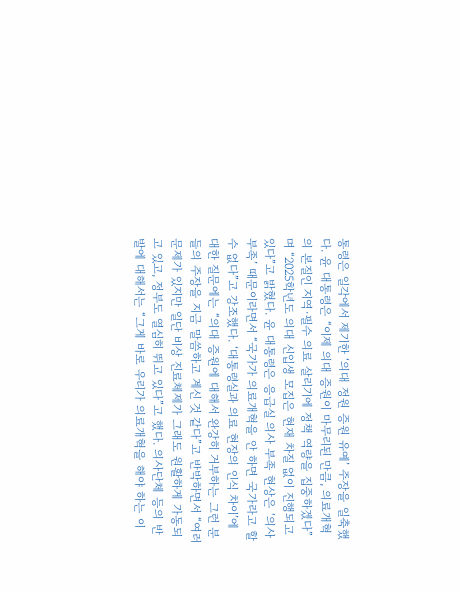통령은 일각에서 제기한 ‘의대 정원 증원 유예’ 주장을 일축했다. 윤 대통령은 “이제 의대 증원이 마무리된 만큼, 의료개혁의 본질인 지역·필수 의료 살리기에 정책 역량을 집중하겠다”며 “2025학년도 의대 신입생 모집은 현재 차질 없이 진행되고 있다”고 밝혔다. 윤 대통령은 응급실 의사 부족 현상은 ‘의사 부족’ 때문이라면서 “국가가 의료개혁을 안 하면 국가라고 할 수 없다”고 강조했다. ‘대통령실과 의료 현장의 인식 차이’에 대한 질문에는 “의대 증원에 대해서 완강히 거부하는 그런 분들의 주장을 지금 말씀하고 계신 것 같다”고 반박하면서 “여러 문제가 있지만 일단 비상 진료체제가 그래도 원활하게 가동되고 있고, 정부도 열심히 뛰고 있다”고 했다. 의사단체 등의 반발에 대해서는 “그게 바로 우리가 의료개혁을 해야 하는 이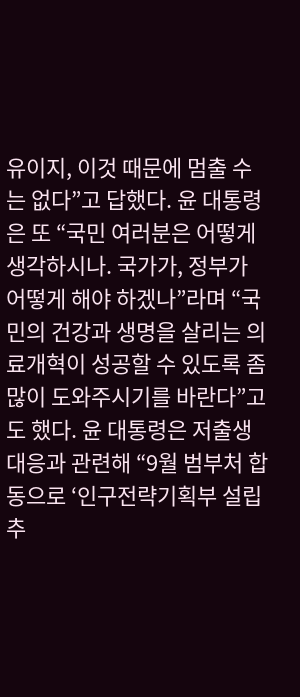유이지, 이것 때문에 멈출 수는 없다”고 답했다. 윤 대통령은 또 “국민 여러분은 어떻게 생각하시나. 국가가, 정부가 어떻게 해야 하겠나”라며 “국민의 건강과 생명을 살리는 의료개혁이 성공할 수 있도록 좀 많이 도와주시기를 바란다”고도 했다. 윤 대통령은 저출생 대응과 관련해 “9월 범부처 합동으로 ‘인구전략기획부 설립 추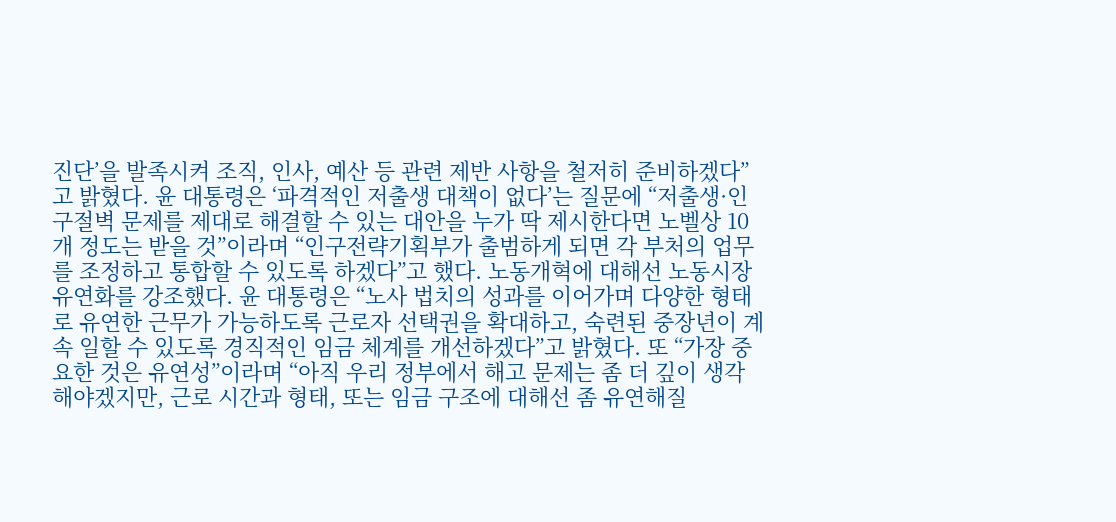진단’을 발족시켜 조직, 인사, 예산 등 관련 제반 사항을 철저히 준비하겠다”고 밝혔다. 윤 대통령은 ‘파격적인 저출생 대책이 없다’는 질문에 “저출생·인구절벽 문제를 제대로 해결할 수 있는 대안을 누가 딱 제시한다면 노벨상 10개 정도는 받을 것”이라며 “인구전략기획부가 출범하게 되면 각 부처의 업무를 조정하고 통합할 수 있도록 하겠다”고 했다. 노동개혁에 대해선 노동시장 유연화를 강조했다. 윤 대통령은 “노사 법치의 성과를 이어가며 다양한 형태로 유연한 근무가 가능하도록 근로자 선택권을 확대하고, 숙련된 중장년이 계속 일할 수 있도록 경직적인 임금 체계를 개선하겠다”고 밝혔다. 또 “가장 중요한 것은 유연성”이라며 “아직 우리 정부에서 해고 문제는 좀 더 깊이 생각해야겠지만, 근로 시간과 형태, 또는 임금 구조에 대해선 좀 유연해질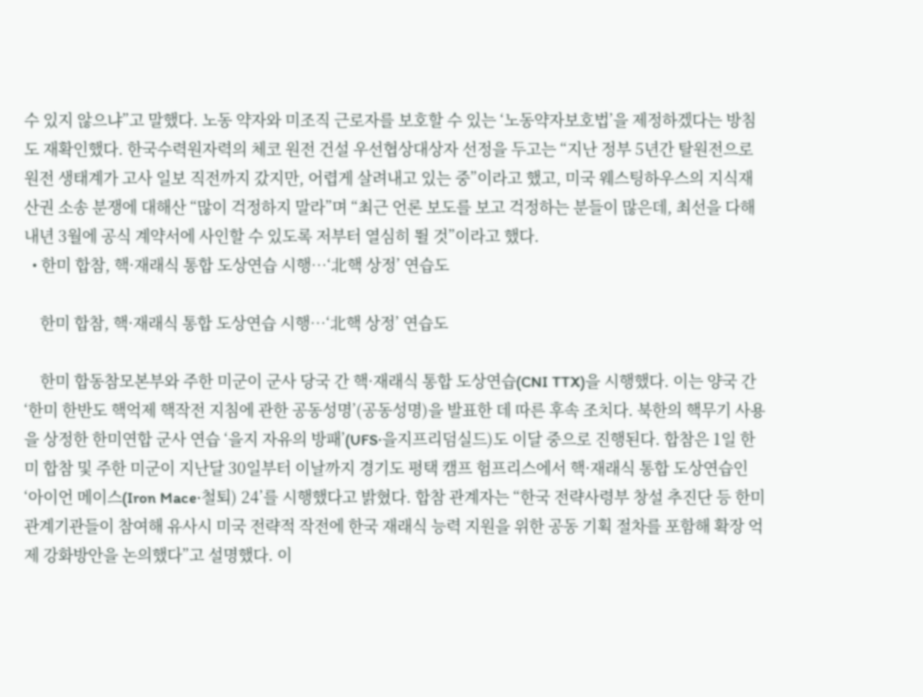수 있지 않으냐”고 말했다. 노동 약자와 미조직 근로자를 보호할 수 있는 ‘노동약자보호법’을 제정하겠다는 방침도 재확인했다. 한국수력원자력의 체코 원전 건설 우선협상대상자 선정을 두고는 “지난 정부 5년간 탈원전으로 원전 생태계가 고사 일보 직전까지 갔지만, 어렵게 살려내고 있는 중”이라고 했고, 미국 웨스팅하우스의 지식재산권 소송 분쟁에 대해산 “많이 걱정하지 말라”며 “최근 언론 보도를 보고 걱정하는 분들이 많은데, 최선을 다해 내년 3월에 공식 계약서에 사인할 수 있도록 저부터 열심히 뛸 것”이라고 했다.
  • 한미 합참, 핵·재래식 통합 도상연습 시행…‘北핵 상정’ 연습도

    한미 합참, 핵·재래식 통합 도상연습 시행…‘北핵 상정’ 연습도

    한미 합동참모본부와 주한 미군이 군사 당국 간 핵·재래식 통합 도상연습(CNI TTX)을 시행했다. 이는 양국 간 ‘한미 한반도 핵억제 핵작전 지침에 관한 공동성명’(공동성명)을 발표한 데 따른 후속 조치다. 북한의 핵무기 사용을 상정한 한미연합 군사 연습 ‘을지 자유의 방패’(UFS·을지프리덤실드)도 이달 중으로 진행된다. 합참은 1일 한미 합참 및 주한 미군이 지난달 30일부터 이날까지 경기도 평택 캠프 험프리스에서 핵·재래식 통합 도상연습인 ‘아이언 메이스(Iron Mace·철퇴) 24’를 시행했다고 밝혔다. 합참 관계자는 “한국 전략사령부 창설 추진단 등 한미 관계기관들이 참여해 유사시 미국 전략적 작전에 한국 재래식 능력 지원을 위한 공동 기획 절차를 포함해 확장 억제 강화방안을 논의했다”고 설명했다. 이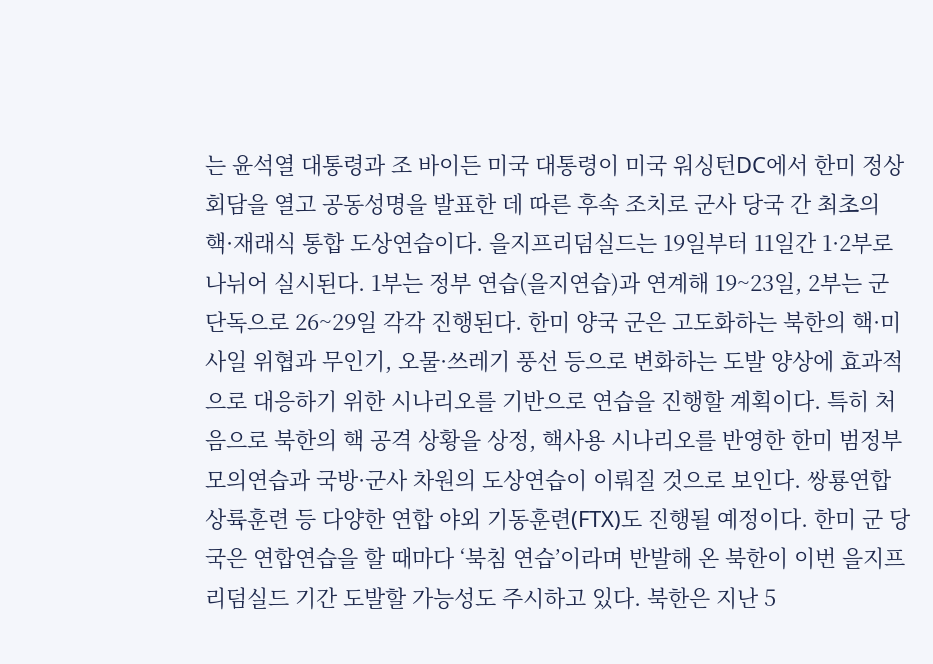는 윤석열 대통령과 조 바이든 미국 대통령이 미국 워싱턴DC에서 한미 정상회담을 열고 공동성명을 발표한 데 따른 후속 조치로 군사 당국 간 최초의 핵·재래식 통합 도상연습이다. 을지프리덤실드는 19일부터 11일간 1·2부로 나뉘어 실시된다. 1부는 정부 연습(을지연습)과 연계해 19~23일, 2부는 군 단독으로 26~29일 각각 진행된다. 한미 양국 군은 고도화하는 북한의 핵·미사일 위협과 무인기, 오물·쓰레기 풍선 등으로 변화하는 도발 양상에 효과적으로 대응하기 위한 시나리오를 기반으로 연습을 진행할 계획이다. 특히 처음으로 북한의 핵 공격 상황을 상정, 핵사용 시나리오를 반영한 한미 범정부 모의연습과 국방·군사 차원의 도상연습이 이뤄질 것으로 보인다. 쌍룡연합상륙훈련 등 다양한 연합 야외 기동훈련(FTX)도 진행될 예정이다. 한미 군 당국은 연합연습을 할 때마다 ‘북침 연습’이라며 반발해 온 북한이 이번 을지프리덤실드 기간 도발할 가능성도 주시하고 있다. 북한은 지난 5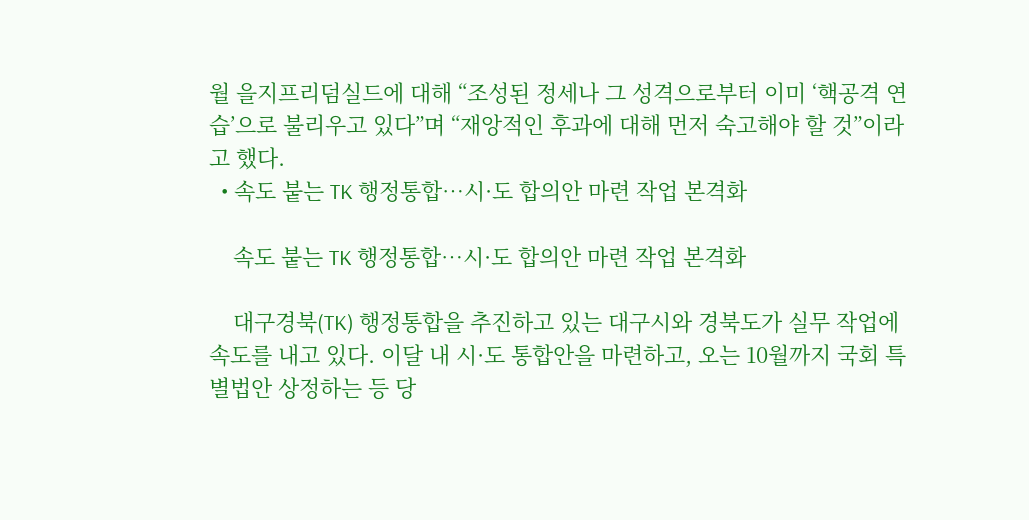월 을지프리덤실드에 대해 “조성된 정세나 그 성격으로부터 이미 ‘핵공격 연습’으로 불리우고 있다”며 “재앙적인 후과에 대해 먼저 숙고해야 할 것”이라고 했다.
  • 속도 붙는 TK 행정통합…시·도 합의안 마련 작업 본격화

    속도 붙는 TK 행정통합…시·도 합의안 마련 작업 본격화

    대구경북(TK) 행정통합을 추진하고 있는 대구시와 경북도가 실무 작업에 속도를 내고 있다. 이달 내 시·도 통합안을 마련하고, 오는 10월까지 국회 특별법안 상정하는 등 당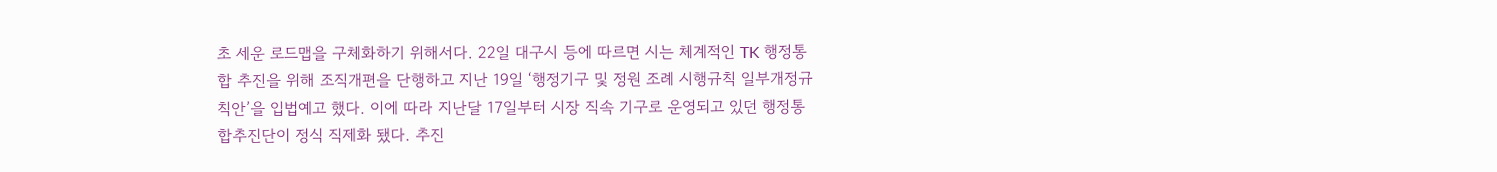초 세운 로드맵을 구체화하기 위해서다. 22일 대구시 등에 따르면 시는 체계적인 TK 행정통합 추진을 위해 조직개편을 단행하고 지난 19일 ‘행정기구 및 정원 조례 시행규칙 일부개정규칙안’을 입법예고 했다. 이에 따라 지난달 17일부터 시장 직속 기구로 운영되고 있던 행정통합추진단이 정식 직제화 됐다. 추진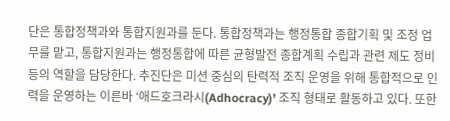단은 통합정책과와 통합지원과를 둔다. 통합정책과는 행정통합 종합기획 및 조정 업무를 맡고, 통합지원과는 행정통합에 따른 균형발전 종합계획 수립과 관련 제도 정비 등의 역할을 담당한다. 추진단은 미션 중심의 탄력적 조직 운영을 위해 통합적으로 인력을 운영하는 이른바 ‘애드호크라시(Adhocracy)’ 조직 형태로 활동하고 있다. 또한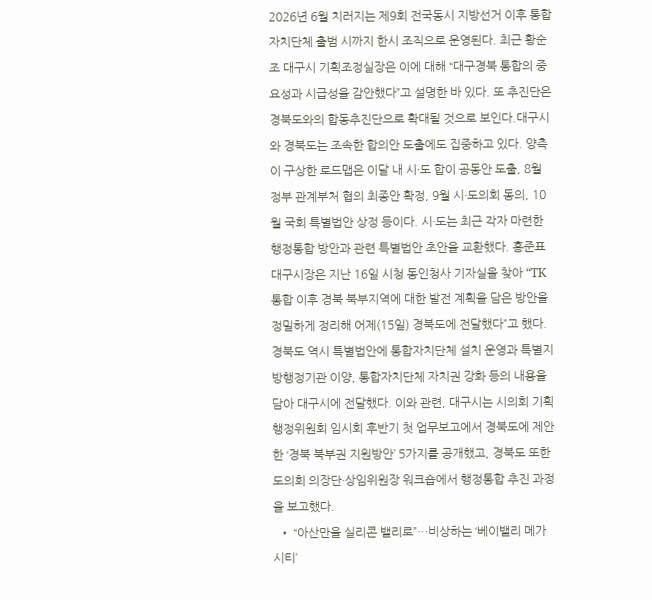2026년 6월 치러지는 제9회 전국동시 지방선거 이후 통합자치단체 출범 시까지 한시 조직으로 운영된다. 최근 황순조 대구시 기획조정실장은 이에 대해 “대구경북 통합의 중요성과 시급성을 감안했다”고 설명한 바 있다. 또 추진단은 경북도와의 합동추진단으로 확대될 것으로 보인다.대구시와 경북도는 조속한 합의안 도출에도 집중하고 있다. 양측이 구상한 로드맵은 이달 내 시·도 합이 공동안 도출, 8월 정부 관계부처 협의 최종안 확정, 9월 시·도의회 동의, 10월 국회 특별법안 상정 등이다. 시·도는 최근 각자 마련한 행정통합 방안과 관련 특별법안 초안을 교환했다. 홍준표 대구시장은 지난 16일 시청 동인청사 기자실을 찾아 “TK 통합 이후 경북 북부지역에 대한 발전 계획을 담은 방안을 정밀하게 정리해 어제(15일) 경북도에 전달했다”고 했다. 경북도 역시 특별법안에 통합자치단체 설치 운영과 특별지방행정기관 이양, 통합자치단체 자치권 강화 등의 내용을 담아 대구시에 전달했다. 이와 관련, 대구시는 시의회 기획행정위원회 임시회 후반기 첫 업무보고에서 경북도에 제안한 ‘경북 북부권 지원방안’ 5가지를 공개했고, 경북도 또한 도의회 의장단·상임위원장 워크숍에서 행정통합 추진 과정을 보고했다.
  • “아산만을 실리콘 밸리로”…비상하는 ‘베이밸리 메가시티’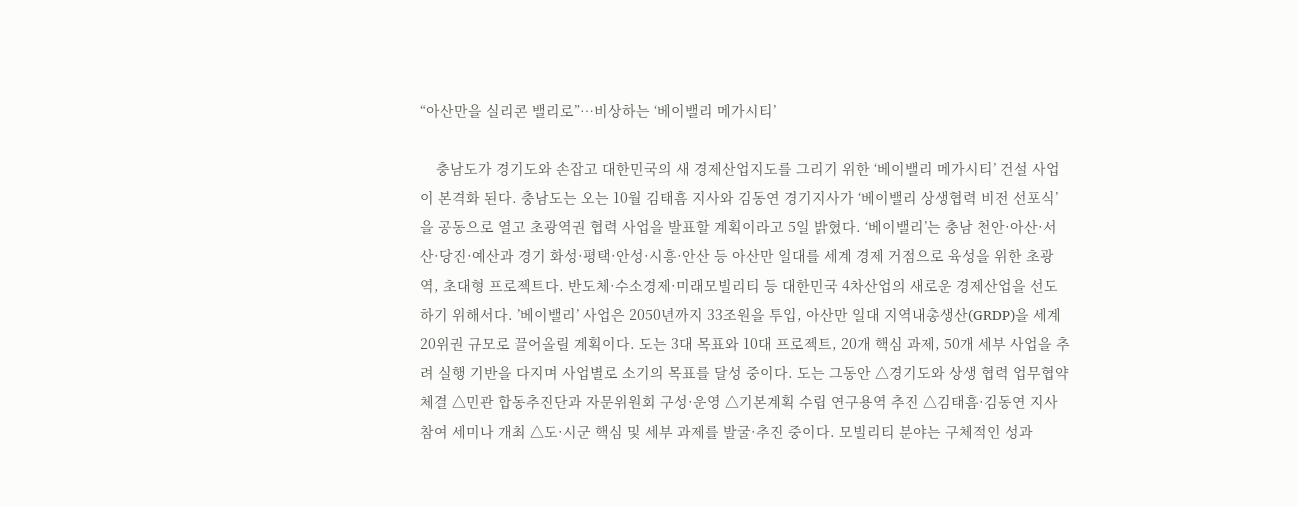“아산만을 실리콘 밸리로”…비상하는 ‘베이밸리 메가시티’

    충남도가 경기도와 손잡고 대한민국의 새 경제산업지도를 그리기 위한 ‘베이밸리 메가시티’ 건설 사업이 본격화 된다. 충남도는 오는 10월 김태흠 지사와 김동연 경기지사가 ‘베이밸리 상생협력 비전 선포식’을 공동으로 열고 초광역권 협력 사업을 발표할 계획이라고 5일 밝혔다. ‘베이밸리’는 충남 천안·아산·서산·당진·예산과 경기 화성·평택·안성·시흥·안산 등 아산만 일대를 세계 경제 거점으로 육성을 위한 초광역, 초대형 프로젝트다. 반도체·수소경제·미래모빌리티 등 대한민국 4차산업의 새로운 경제산업을 선도하기 위해서다. ’베이밸리’ 사업은 2050년까지 33조원을 투입, 아산만 일대 지역내총생산(GRDP)을 세계 20위권 규모로 끌어올릴 계획이다. 도는 3대 목표와 10대 프로젝트, 20개 핵심 과제, 50개 세부 사업을 추려 실행 기반을 다지며 사업별로 소기의 목표를 달성 중이다. 도는 그동안 △경기도와 상생 협력 업무협약 체결 △민관 합동추진단과 자문위원회 구성·운영 △기본계획 수립 연구용역 추진 △김태흠·김동연 지사 참여 세미나 개최 △도·시군 핵심 및 세부 과제를 발굴·추진 중이다. 모빌리티 분야는 구체적인 성과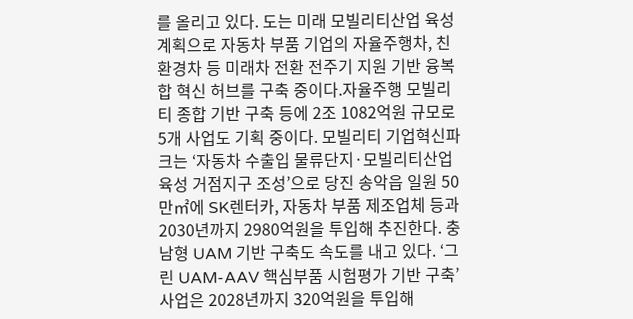를 올리고 있다. 도는 미래 모빌리티산업 육성계획으로 자동차 부품 기업의 자율주행차, 친환경차 등 미래차 전환 전주기 지원 기반 융복합 혁신 허브를 구축 중이다.자율주행 모빌리티 종합 기반 구축 등에 2조 1082억원 규모로 5개 사업도 기획 중이다. 모빌리티 기업혁신파크는 ‘자동차 수출입 물류단지·모빌리티산업 육성 거점지구 조성’으로 당진 송악읍 일원 50만㎡에 SK렌터카, 자동차 부품 제조업체 등과 2030년까지 2980억원을 투입해 추진한다. 충남형 UAM 기반 구축도 속도를 내고 있다. ‘그린 UAM-AAV 핵심부품 시험평가 기반 구축’ 사업은 2028년까지 320억원을 투입해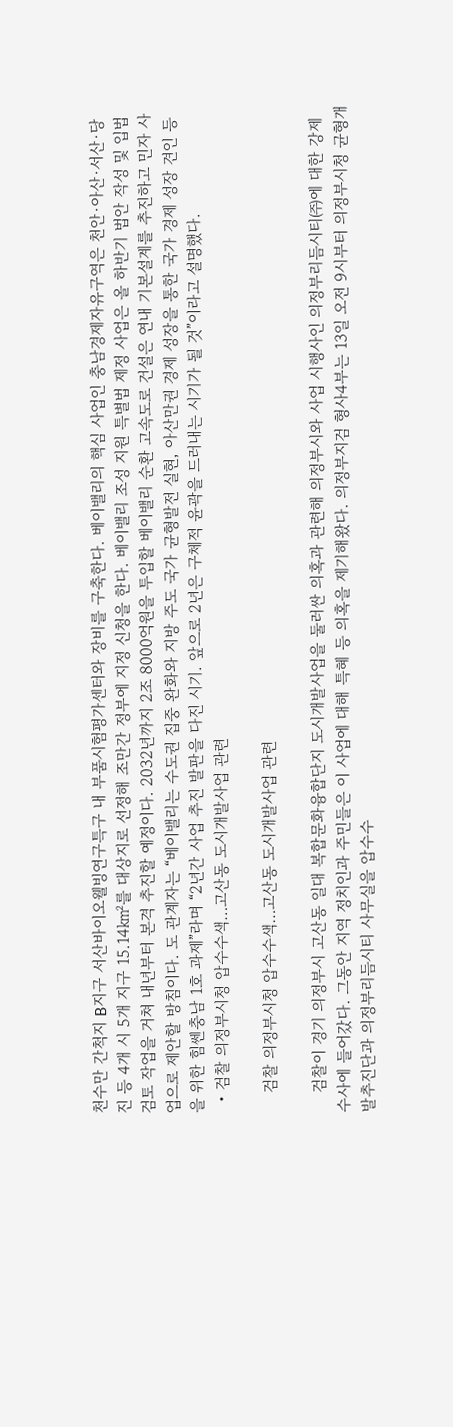천수만 간척지 B지구 서산바이오웰빙연구특구 내 부품시험평가센터와 장비를 구축한다. 베이밸리의 핵심 사업인 충남경제자유구역은 천안·아산·서산·당진 등 4개 시 5개 지구 15.14㎢를 대상지로 선정해 조만간 정부에 지정 신청을 한다. 베이밸리 조성 지원 특별법 제정 사업은 올 하반기 법안 작성 및 입법 검토 작업을 거쳐 내년부터 본격 추진할 예정이다. 2032년까지 2조 8000억원을 투입할 베이밸리 순환 고속도로 건설은 연내 기본설계를 추진하고 민자 사업으로 제안할 방침이다. 도 관계자는 “베이밸리는 수도권 집중 완화와 지방 주도 국가 균형발전 실현, 아산만권 경제 성장을 통한 국가 경제 성장 견인 등을 위한 힘쎈충남 1호 과제”라며 “2년간 사업 추진 발판을 다진 시기. 앞으로 2년은 구체적 윤곽을 드러내는 시기가 될 것”이라고 설명했다.
  • 검찰 의정부시청 압수수색…고산동 도시개발사업 관련

    검찰 의정부시청 압수수색…고산동 도시개발사업 관련

    검찰이 경기 의정부시 고산동 일대 복합문화융합단지 도시개발사업을 둘러싼 의혹과 관련해 의정부시와 사업 시행사인 의정부리듬시티㈜에 대한 강제수사에 들어갔다. 그동안 지역 정치인과 주민들은 이 사업에 대해 특혜 등 의혹을 제기해왔다. 의정부지검 형사4부는 13일 오전 9시부터 의정부시청 균형개발추진단과 의정부리듬시티 사무실을 압수수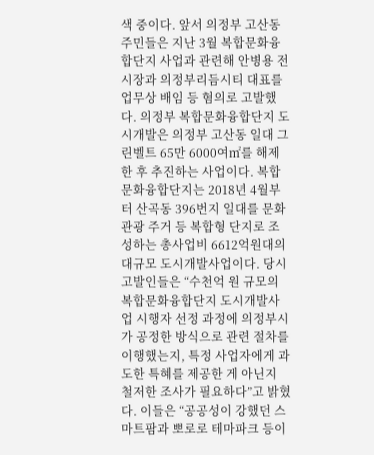색 중이다. 앞서 의정부 고산동 주민들은 지난 3월 복합문화융합단지 사업과 관련해 안병용 전 시장과 의정부리듬시티 대표를 업무상 배임 등 혐의로 고발했다. 의정부 복합문화융합단지 도시개발은 의정부 고산동 일대 그린벨트 65만 6000여㎡를 해제한 후 추진하는 사업이다. 복합문화융합단지는 2018년 4월부터 산곡동 396번지 일대를 문화 관광 주거 등 복합형 단지로 조성하는 총사업비 6612억원대의 대규모 도시개발사업이다. 당시 고발인들은 “수천억 원 규모의 복합문화융합단지 도시개발사업 시행자 선정 과정에 의정부시가 공정한 방식으로 관련 절차를 이행했는지, 특정 사업자에게 과도한 특혜를 제공한 게 아닌지 철저한 조사가 필요하다”고 밝혔다. 이들은 “공공성이 강했던 스마트팜과 뽀로로 테마파크 등이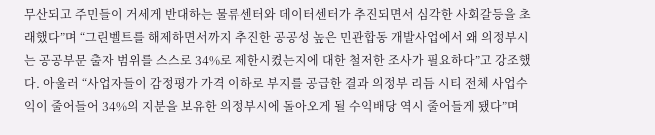무산되고 주민들이 거세게 반대하는 물류센터와 데이터센터가 추진되면서 심각한 사회갈등을 초래했다”며 “그린벨트를 해제하면서까지 추진한 공공성 높은 민관합동 개발사업에서 왜 의정부시는 공공부문 출자 범위를 스스로 34%로 제한시켰는지에 대한 철저한 조사가 필요하다”고 강조했다. 아울러 “사업자들이 감정평가 가격 이하로 부지를 공급한 결과 의정부 리듬 시티 전체 사업수익이 줄어들어 34%의 지분을 보유한 의정부시에 돌아오게 될 수익배당 역시 줄어들게 됐다”며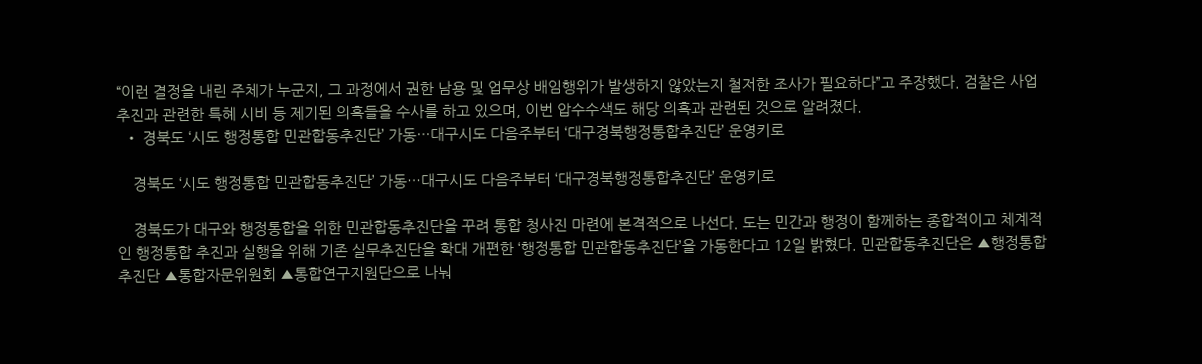“이런 결정을 내린 주체가 누군지, 그 과정에서 권한 남용 및 업무상 배임행위가 발생하지 않았는지 철저한 조사가 필요하다”고 주장했다. 검찰은 사업 추진과 관련한 특혜 시비 등 제기된 의혹들을 수사를 하고 있으며, 이번 압수수색도 해당 의혹과 관련된 것으로 알려졌다.
  • 경북도 ‘시도 행정통합 민관합동추진단’ 가동…대구시도 다음주부터 ‘대구경북행정통합추진단’ 운영키로

    경북도 ‘시도 행정통합 민관합동추진단’ 가동…대구시도 다음주부터 ‘대구경북행정통합추진단’ 운영키로

    경북도가 대구와 행정통합을 위한 민관합동추진단을 꾸려 통합 청사진 마련에 본격적으로 나선다. 도는 민간과 행정이 함께하는 종합적이고 체계적인 행정통합 추진과 실행을 위해 기존 실무추진단을 확대 개편한 ‘행정통합 민관합동추진단’을 가동한다고 12일 밝혔다. 민관합동추진단은 ▲행정통합추진단 ▲통합자문위원회 ▲통합연구지원단으로 나눠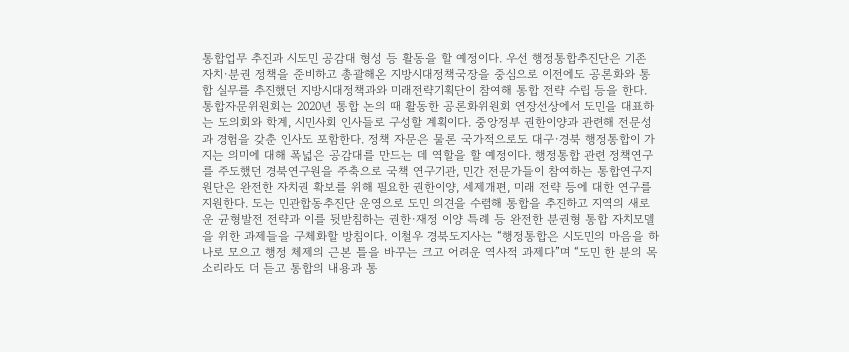통합업무 추진과 시도민 공감대 형성 등 활동을 할 예정이다. 우선 행정통합추진단은 기존 자치·분권 정책을 준비하고 총괄해온 지방시대정책국장을 중심으로 이전에도 공론화와 통합 실무를 추진했던 지방시대정책과와 미래전략기획단이 참여해 통합 전략 수립 등을 한다. 통합자문위원회는 2020년 통합 논의 때 활동한 공론화위원회 연장선상에서 도민을 대표하는 도의회와 학계, 시민사회 인사들로 구성할 계획이다. 중앙정부 권한이양과 관련해 전문성과 경험을 갖춘 인사도 포함한다. 정책 자문은 물론 국가적으로도 대구·경북 행정통합이 가지는 의미에 대해 폭넓은 공감대를 만드는 데 역할을 할 예정이다. 행정통합 관련 정책연구를 주도했던 경북연구원을 주축으로 국책 연구기관, 민간 전문가들이 참여하는 통합연구지원단은 완전한 자치권 확보를 위해 필요한 권한이양, 세제개편, 미래 전략 등에 대한 연구를 지원한다. 도는 민관합동추진단 운영으로 도민 의견을 수렴해 통합을 추진하고 지역의 새로운 균형발전 전략과 이를 뒷받침하는 권한·재정 이양 특례 등 완전한 분권형 통합 자치모델을 위한 과제들을 구체화할 방침이다. 이철우 경북도지사는 “행정통합은 시도민의 마음을 하나로 모으고 행정 체제의 근본 틀을 바꾸는 크고 어려운 역사적 과제다”며 “도민 한 분의 목소리라도 더 듣고 통합의 내용과 통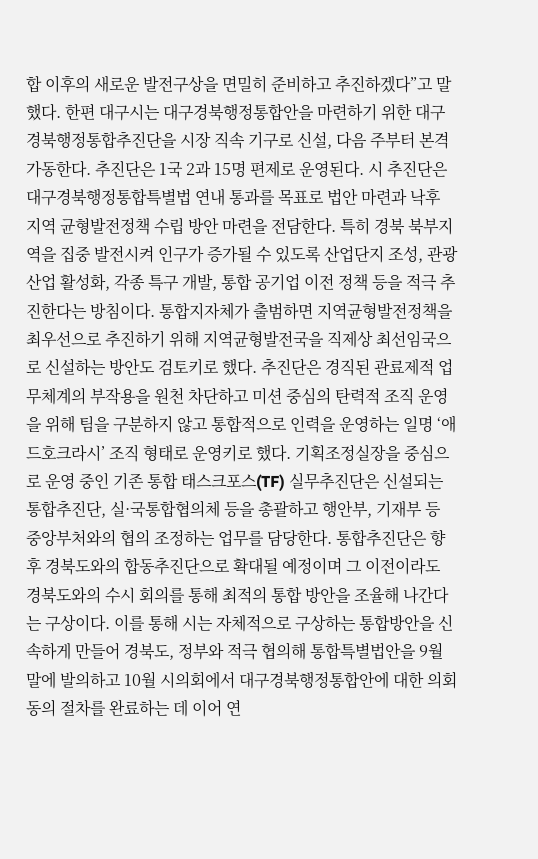합 이후의 새로운 발전구상을 면밀히 준비하고 추진하겠다”고 말했다. 한편 대구시는 대구경북행정통합안을 마련하기 위한 대구경북행정통합추진단을 시장 직속 기구로 신설, 다음 주부터 본격 가동한다. 추진단은 1국 2과 15명 편제로 운영된다. 시 추진단은 대구경북행정통합특별법 연내 통과를 목표로 법안 마련과 낙후 지역 균형발전정책 수립 방안 마련을 전담한다. 특히 경북 북부지역을 집중 발전시켜 인구가 증가될 수 있도록 산업단지 조성, 관광산업 활성화, 각종 특구 개발, 통합 공기업 이전 정책 등을 적극 추진한다는 방침이다. 통합지자체가 출범하면 지역균형발전정책을 최우선으로 추진하기 위해 지역균형발전국을 직제상 최선임국으로 신설하는 방안도 검토키로 했다. 추진단은 경직된 관료제적 업무체계의 부작용을 원천 차단하고 미션 중심의 탄력적 조직 운영을 위해 팀을 구분하지 않고 통합적으로 인력을 운영하는 일명 ‘애드호크라시’ 조직 형태로 운영키로 했다. 기획조정실장을 중심으로 운영 중인 기존 통합 태스크포스(TF) 실무추진단은 신설되는 통합추진단, 실·국통합협의체 등을 총괄하고 행안부, 기재부 등 중앙부처와의 협의 조정하는 업무를 담당한다. 통합추진단은 향후 경북도와의 합동추진단으로 확대될 예정이며 그 이전이라도 경북도와의 수시 회의를 통해 최적의 통합 방안을 조율해 나간다는 구상이다. 이를 통해 시는 자체적으로 구상하는 통합방안을 신속하게 만들어 경북도, 정부와 적극 협의해 통합특별법안을 9월 말에 발의하고 10월 시의회에서 대구경북행정통합안에 대한 의회 동의 절차를 완료하는 데 이어 연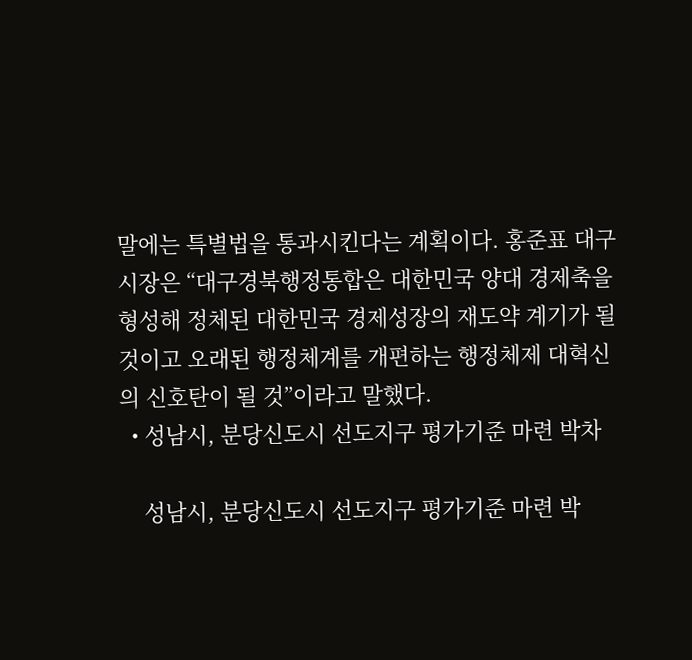말에는 특별법을 통과시킨다는 계획이다. 홍준표 대구시장은 “대구경북행정통합은 대한민국 양대 경제축을 형성해 정체된 대한민국 경제성장의 재도약 계기가 될 것이고 오래된 행정체계를 개편하는 행정체제 대혁신의 신호탄이 될 것”이라고 말했다.
  • 성남시, 분당신도시 선도지구 평가기준 마련 박차

    성남시, 분당신도시 선도지구 평가기준 마련 박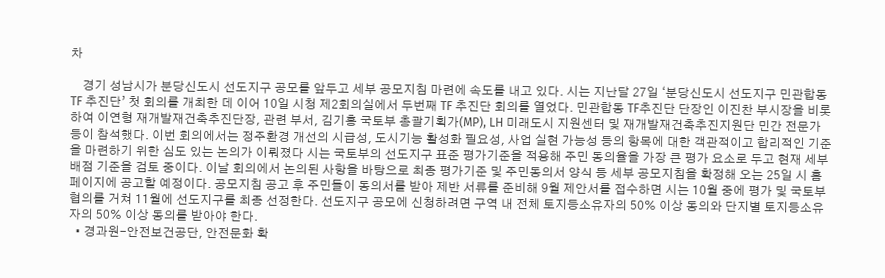차

    경기 성남시가 분당신도시 선도지구 공모를 앞두고 세부 공모지침 마련에 속도를 내고 있다. 시는 지난달 27일 ‘분당신도시 선도지구 민관합동 TF 추진단’ 첫 회의를 개최한 데 이어 10일 시청 제2회의실에서 두번째 TF 추진단 회의를 열었다. 민관합동 TF추진단 단장인 이진찬 부시장을 비롯하여 이연형 재개발재건축추진단장, 관련 부서, 김기홍 국토부 총괄기획가(MP), LH 미래도시 지원센터 및 재개발재건축추진지원단 민간 전문가 등이 참석했다. 이번 회의에서는 정주환경 개선의 시급성, 도시기능 활성화 필요성, 사업 실현 가능성 등의 항목에 대한 객관적이고 합리적인 기준을 마련하기 위한 심도 있는 논의가 이뤄졌다 시는 국토부의 선도지구 표준 평가기준을 적용해 주민 동의율을 가장 큰 평가 요소로 두고 현재 세부 배점 기준을 검토 중이다. 이날 회의에서 논의된 사항을 바탕으로 최종 평가기준 및 주민동의서 양식 등 세부 공모지침을 확정해 오는 25일 시 홈페이지에 공고할 예정이다. 공모지침 공고 후 주민들이 동의서를 받아 제반 서류를 준비해 9월 제안서를 접수하면 시는 10월 중에 평가 및 국토부 협의를 거쳐 11월에 선도지구를 최종 선정한다. 선도지구 공모에 신청하려면 구역 내 전체 토지등소유자의 50% 이상 동의와 단지별 토지등소유자의 50% 이상 동의를 받아야 한다.
  • 경과원-안전보건공단, 안전문화 확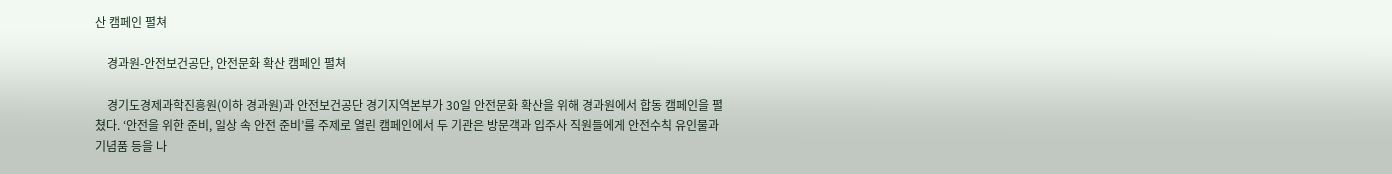산 캠페인 펼쳐

    경과원-안전보건공단, 안전문화 확산 캠페인 펼쳐

    경기도경제과학진흥원(이하 경과원)과 안전보건공단 경기지역본부가 30일 안전문화 확산을 위해 경과원에서 합동 캠페인을 펼쳤다. ‘안전을 위한 준비, 일상 속 안전 준비’를 주제로 열린 캠페인에서 두 기관은 방문객과 입주사 직원들에게 안전수칙 유인물과 기념품 등을 나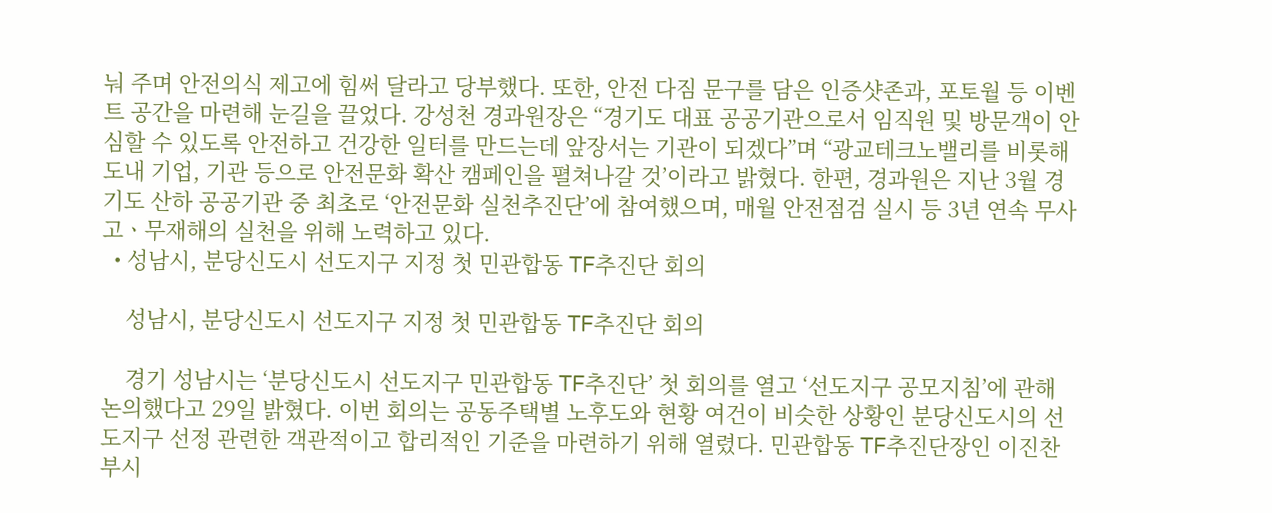눠 주며 안전의식 제고에 힘써 달라고 당부했다. 또한, 안전 다짐 문구를 담은 인증샷존과, 포토월 등 이벤트 공간을 마련해 눈길을 끌었다. 강성천 경과원장은 “경기도 대표 공공기관으로서 임직원 및 방문객이 안심할 수 있도록 안전하고 건강한 일터를 만드는데 앞장서는 기관이 되겠다”며 “광교테크노밸리를 비롯해 도내 기업, 기관 등으로 안전문화 확산 캠페인을 펼쳐나갈 것’이라고 밝혔다. 한편, 경과원은 지난 3월 경기도 산하 공공기관 중 최초로 ‘안전문화 실천추진단’에 참여했으며, 매월 안전점검 실시 등 3년 연속 무사고ㆍ무재해의 실천을 위해 노력하고 있다.
  • 성남시, 분당신도시 선도지구 지정 첫 민관합동 TF추진단 회의

    성남시, 분당신도시 선도지구 지정 첫 민관합동 TF추진단 회의

    경기 성남시는 ‘분당신도시 선도지구 민관합동 TF추진단’ 첫 회의를 열고 ‘선도지구 공모지침’에 관해 논의했다고 29일 밝혔다. 이번 회의는 공동주택별 노후도와 현황 여건이 비슷한 상황인 분당신도시의 선도지구 선정 관련한 객관적이고 합리적인 기준을 마련하기 위해 열렸다. 민관합동 TF추진단장인 이진찬 부시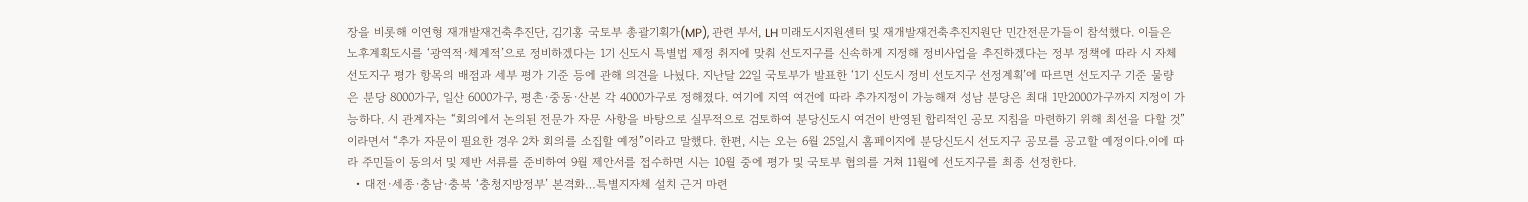장을 비롯해 이연형 재개발재건축추진단, 김기홍 국토부 총괄기획가(MP), 관련 부서, LH 미래도시지원센터 및 재개발재건축추진지원단 민간전문가들이 참석했다. 이들은 노후계획도시를 ‘광역적·체계적’으로 정비하겠다는 1기 신도시 특별법 제정 취지에 맞춰 선도지구를 신속하게 지정해 정비사업을 추진하겠다는 정부 정책에 따라 시 자체 선도지구 평가 항목의 배점과 세부 평가 기준 등에 관해 의견을 나눴다. 지난달 22일 국토부가 발표한 ‘1기 신도시 정비 선도지구 선정계획’에 따르면 선도지구 기준 물량은 분당 8000가구, 일산 6000가구, 평촌·중동·산본 각 4000가구로 정해졌다. 여기에 지역 여건에 따라 추가지정이 가능해져 성남 분당은 최대 1만2000가구까지 지정이 가능하다. 시 관계자는 “회의에서 논의된 전문가 자문 사항을 바탕으로 실무적으로 검토하여 분당신도시 여건이 반영된 합리적인 공모 지침을 마련하기 위해 최선을 다할 것”이라면서 “추가 자문이 필요한 경우 2차 회의를 소집할 예정”이라고 말했다. 한편, 시는 오는 6월 25일,시 홈페이지에 분당신도시 선도지구 공모를 공고할 예정이다.이에 따라 주민들이 동의서 및 제반 서류를 준비하여 9월 제안서를 접수하면 시는 10월 중에 평가 및 국토부 협의를 거쳐 11월에 선도지구를 최종 선정한다.
  • 대전·세종·충남·충북 ‘충청지방정부’ 본격화…특별지자체 설치 근거 마련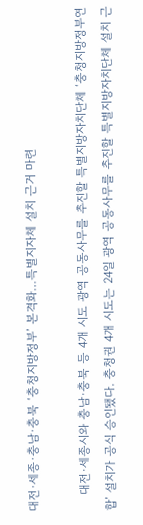대전·세종·충남·충북 ‘충청지방정부’ 본격화…특별지자체 설치 근거 마련

    대전·세종시와 충남·충북 등 4개 시도 광역 공동사무를 추진할 특별지방자치단체 ‘충청지방정부연합’ 설치가 공식 승인됐다. 충청권 4개 시도는 24일 광역 공동사무를 추진할 특별지방자치단체 설치 근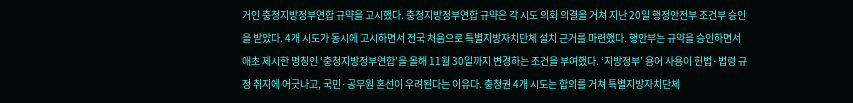거인 충청지방정부연합 규약을 고시했다. 충청지방정부연합 규약은 각 시도 의회 의결을 거쳐 지난 20일 행정안전부 조건부 승인을 받았다. 4개 시도가 동시에 고시하면서 전국 처음으로 특별지방자치단체 설치 근거를 마련했다. 행안부는 규약을 승인하면서 애초 제시한 명칭인 ‘충청지방정부연합’을 올해 11월 30일까지 변경하는 조건을 부여했다. ‘지방정부’ 용어 사용이 헌법·법령 규정 취지에 어긋나고, 국민·공무원 혼선이 우려된다는 이유다. 충청권 4개 시도는 합의를 거쳐 특별지방자치단체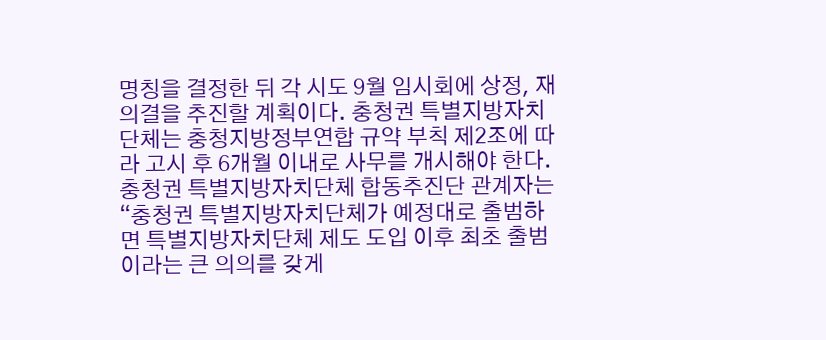명칭을 결정한 뒤 각 시도 9월 임시회에 상정, 재의결을 추진할 계획이다. 충청권 특별지방자치단체는 충청지방정부연합 규약 부칙 제2조에 따라 고시 후 6개월 이내로 사무를 개시해야 한다. 충청권 특별지방자치단체 합동추진단 관계자는 “충청권 특별지방자치단체가 예정대로 출범하면 특별지방자치단체 제도 도입 이후 최초 출범이라는 큰 의의를 갖게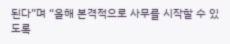된다”며 “올해 본격적으로 사무를 시작할 수 있도록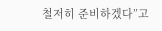철저히 준비하겠다”고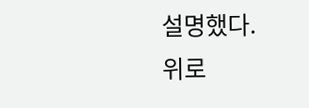설명했다.
위로